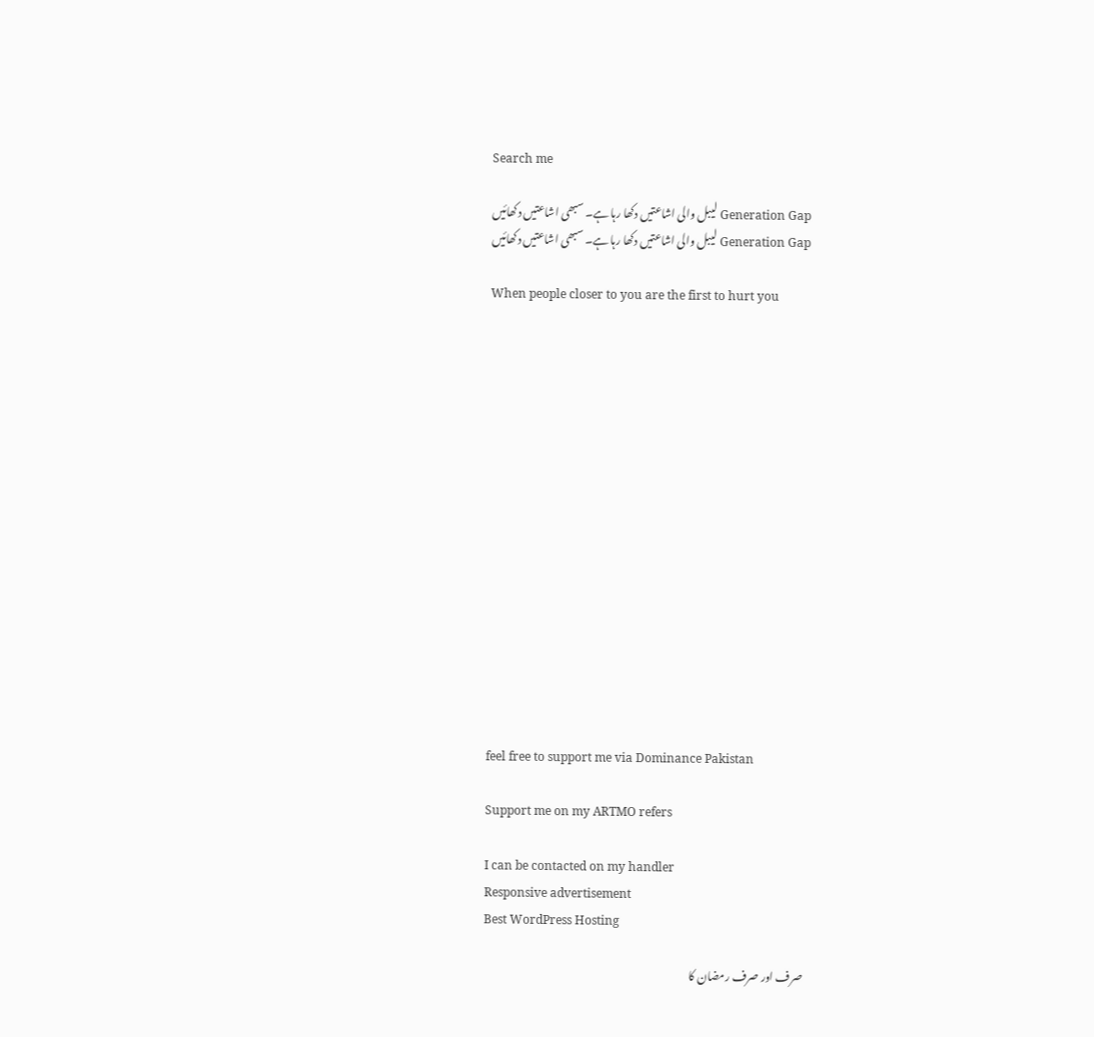Search me

Generation Gap لیبل والی اشاعتیں دکھا رہا ہے۔ سبھی اشاعتیں دکھائیں
Generation Gap لیبل والی اشاعتیں دکھا رہا ہے۔ سبھی اشاعتیں دکھائیں

When people closer to you are the first to hurt you
















feel free to support me via Dominance Pakistan

Support me on my ARTMO refers

I can be contacted on my handler
Responsive advertisement
Best WordPress Hosting

صرف اور صرف رمضان کا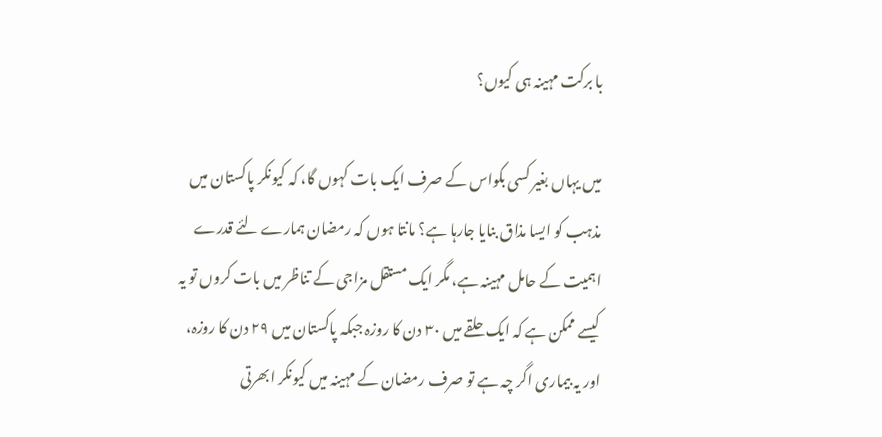با برکت مہینہ ہی کیوں؟

میں یہاں بغیر کسی بکواس کے صرف ایک بات کہوں گا، کہ کیونکر پاکستان میں مذہب کو ایسا مذاق بنایا جارہا ہے؟ مانتا ہوں کہ رمضان ہمارے لئے قدرے اہمیت کے حامل مہینہ ہے، مگر ایک مستقل مزاجی کے تناظر میں بات کروں تو یہ کیسے ممکن ہے کہ ایک حلقے میں ۳۰ دن کا روزہ جبکہ پاکستان میں ۲۹ دن کا روزہ، اور یہ بیماری اگر چہ ہے تو صرف رمضان کے مہینہ میں کیونکر ابھرتی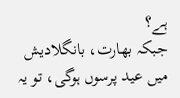ہے؟
جبکہ بھارت، بانگلادیش میں عید پرسوں ہوگی، تو یہ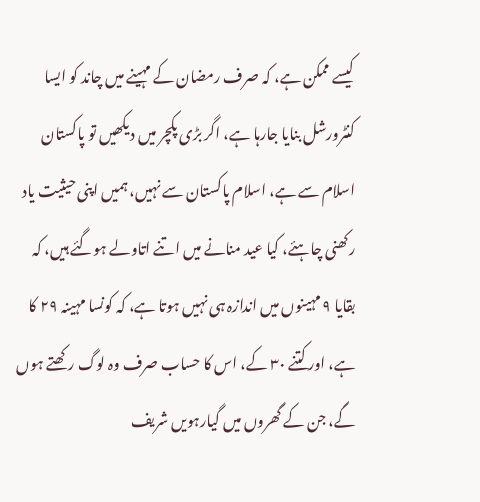کیسے ممکن ہے، کہ صرف رمضان کے مہینے میں چاند کو ایسا کنٹرورشل بنایا جارہا ہے، اگر بڑی پکچر میں دیکھیں تو پاکستان اسلام سے ہے، اسلام پاکستان سے نہیں، ہمیں اپنی حیثیت یاد رکھنی چاہئے، کیا عید منانے میں اتنے اتاولے ہوگئے ہیں، کہ بقایا ۹ مہینوں میں اندازہ ہی نہیں ہوتا ہے، کہ کونسا مہینہ ۲۹ کا ہے، اور کتنے ۳۰ کے، اس کا حساب صرف وہ لوگ رکھتے ہوں گے، جن کے گھروں میں گیارہویں شریف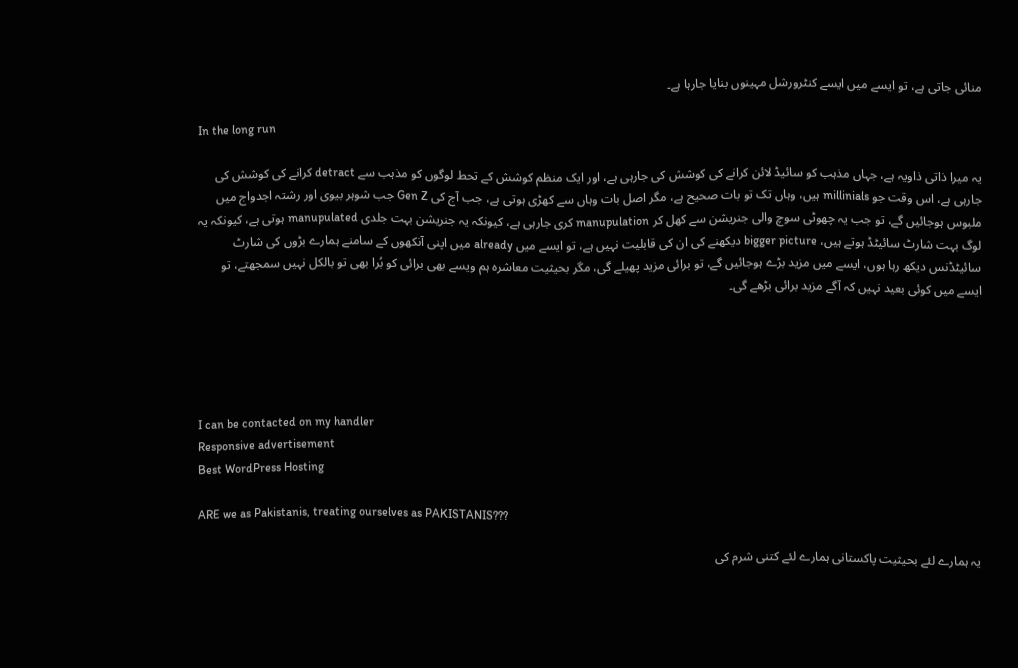منائی جاتی ہے، تو ایسے میں ایسے کنٹرورشل مہینوں بنایا جارہا ہے۔

In the long run

یہ میرا ذاتی ذاویہ ہے، جہاں مذہب کو سائیڈ لائن کرانے کی کوشش کی جارہی ہے، اور ایک منظم کوشش کے تحط لوگوں کو مذہب سے detract کرانے کی کوشش کی جارہی ہے، اس وقت جو millinials ہیں، وہاں تک تو بات صحیح ہے، مگر اصل بات وہاں سے کھڑی ہوتی ہے، جب آج کی Gen Z جب شوہر بیوی اور رشتہ اجدواج میں ملبوس ہوجائیں گے، تو جب یہ چھوٹی سوچ والی جنریشن سے کھل کر manupulation کری جارہی ہے، کیونکہ یہ جنریشن بہت جلدی manupulated ہوتی ہے، کیونکہ یہ لوگ بہت شارٹ سائیٹڈ ہوتے ہیں، bigger picture دیکھنے کی ان کی قابلیت نہیں ہے، تو ایسے میں already میں اپنی آنکھوں کے سامنے ہمارے بڑوں کی شارٹ سائیٹڈنس دیکھ رہا ہوں، ایسے میں مزید بڑے ہوجائیں گے، تو برائی مزید پھیلے گی، مگر بحیثیت معاشرہ ہم ویسے بھی برائی کو بُرا بھی تو بالکل نہیں سمجھتے، تو ایسے میں کوئی بعید نہیں کہ آگے مزید برائی بڑھے گی۔





I can be contacted on my handler
Responsive advertisement
Best WordPress Hosting

ARE we as Pakistanis, treating ourselves as PAKISTANIS???

یہ ہمارے لئے بحیثیت پاکستانی ہمارے لئے کتنی شرم کی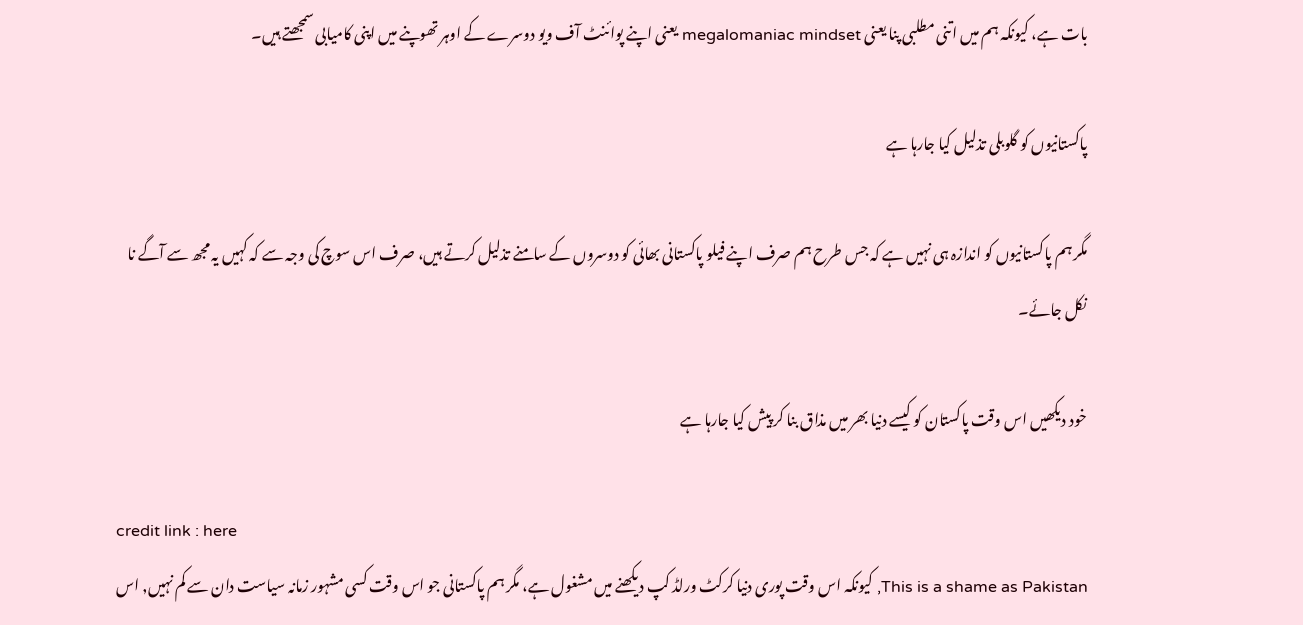بات ہے، کیونکہ ہم میں اتنی مطلبی پنا یعنی megalomaniac mindset یعنی اپنے پوائنٹ آف ویو دوسرے کے اوہر تھوپنے میں اپنی کامیابی سمجھتے ہیں۔

پاکستانیوں کو گلوبلی تذلیل کیا جارہا ہے

مگر ہم پاکستانیوں کو اندازہ ہی نہیں ہے کہ جس طرح ہم صرف اپنے فیلو پاکستانی بھائی کو دوسروں کے سامنے تذلیل کرتے ہیں، صرف اس سوچ کی وجہ سے کہ کہیں یہ مجھ سے آگے نا نکل جائے۔

خود دیکھیں اس وقت پاکستان کو کیسے دنیا بھر میں مذاق بنا کر پیش کیا جارہا ہے

credit link : here
This is a shame as Pakistan, کیونکہ اس وقت پوری دنیا کرکٹ ورلڈ کپ دیکھنے میں مشغول ہے، مگر ہم پاکستانی جو اس وقت کسی مشہور زمانہ سیاست دان سے کم نہیں, اس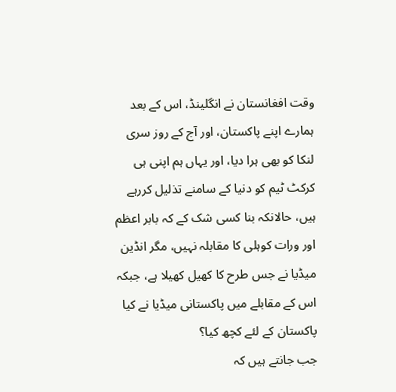وقت افغانستان نے انگلینڈ، اس کے بعد ہمارے اپنے پاکستان، اور آج کے روز سری لنکا کو بھی ہرا دیا، اور یہاں ہم اپنی ہی کرکٹ ٹیم کو دنیا کے سامنے تذلیل کررہے ہیں، حالانکہ بنا کسی شک کے کہ بابر اعظم اور ورات کوہلی کا مقابلہ نہیں، مگر انڈین میڈیا نے جس طرح کا کھیل کھیلا ہے، جبکہ اس کے مقابلے میں پاکستانی میڈیا نے کیا پاکستان کے لئے کچھ کیا؟
جب جانتے ہیں کہ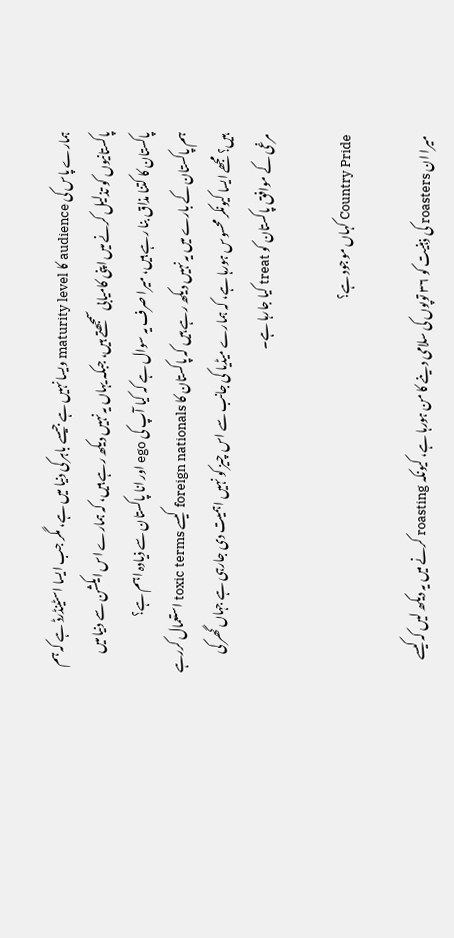ہمارے پاس کی audience کا maturity level ویسا نہیں ہے جیسے باہر کی دنیا میں ہے، مگر جب ایسا اسٹینڈرڈ ہے کہ ہم پاکستانیوں کو تذلیل کرنے میں اپنی کامیابی سمجھتے ہیں، جبکہ یہاں یہ نہیں دیکھ رہے ہیں، کہ ہمارے اس ایکشن سے دنیا میں پاکستان کا کتنا مذاق بنا رہے ہیں، میرا صرف یہ سوال ہے کہ کیا آپ کی ego اور انا پاکستان سے ذیادہ اہم ہے؟
ہم پاکستان کے بارے میں یہ نہیں دیکھ رہے ہیں کہ پاکستان کا foreign nationals کیسے toxic terms استعمال کررہے ہیں؟ مجھے ایسا کیونکر محسوس ہورہا ہے، کہ ہمارے میڈیا کی جانب سے اس چیز کو نہیں اہمیت دی جارہی ہے جہاں گھر کی مرغی کے موافق پاکستان کو treat کیا جارہا ہے۔

Country Pride کہاں موجود ہے؟

میرا ان roasters کی ذہنیت کو ۳۶ توپوں کی سلامی دینے کا من ہورہا ہے، کیونکہ roasting کرنے میں یہ دیکھ لیں کہ کیسے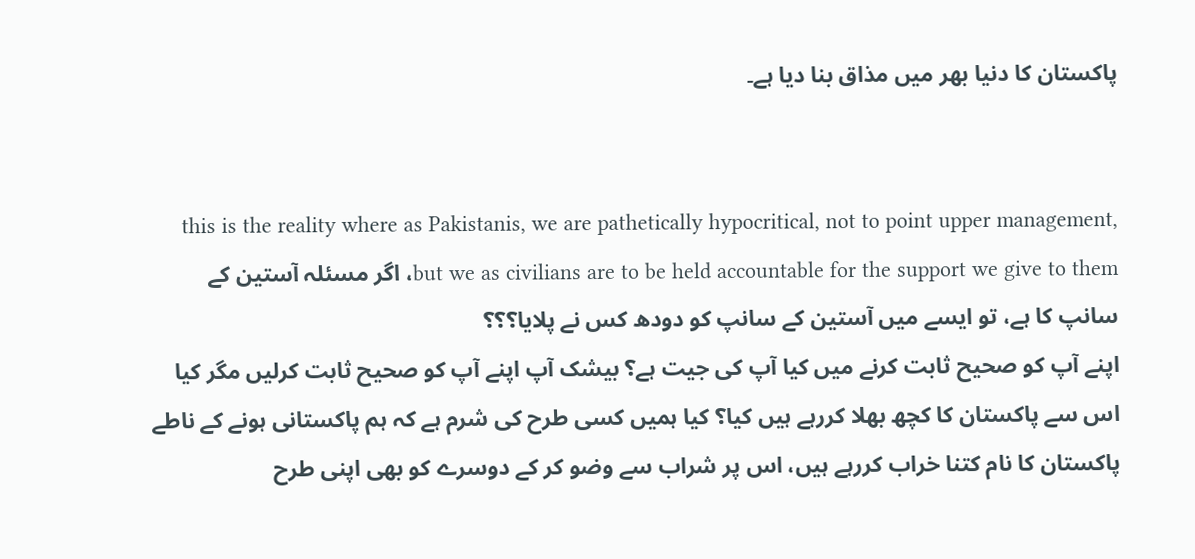پاکستان کا دنیا بھر میں مذاق بنا دیا ہے۔


this is the reality where as Pakistanis, we are pathetically hypocritical, not to point upper management, but we as civilians are to be held accountable for the support we give to them، اگر مسئلہ آستین کے سانپ کا ہے، تو ایسے میں آستین کے سانپ کو دودھ کس نے پلایا؟؟؟
اپنے آپ کو صحیح ثابت کرنے میں کیا آپ کی جیت ہے؟ بیشک آپ اپنے آپ کو صحیح ثابت کرلیں مگر کیا اس سے پاکستان کا کچھ بھلا کررہے ہیں کیا؟ کیا ہمیں کسی طرح کی شرم ہے کہ ہم پاکستانی ہونے کے ناطے پاکستان کا نام کتنا خراب کررہے ہیں، اس پر شراب سے وضو کر کے دوسرے کو بھی اپنی طرح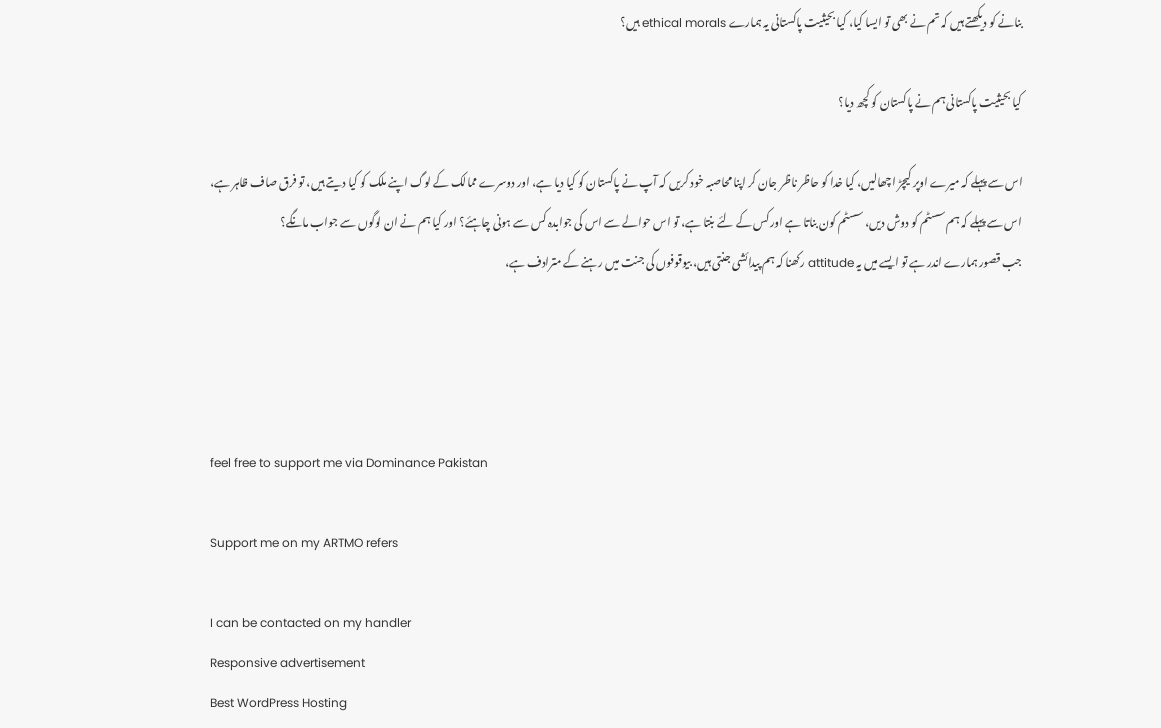بنانے کو دیکھتے ہیں کہ تم نے بھی تو ایسا کیا، کیا بحیثیت پاکستانی یہ ہمارے ethical morals ہیں؟

کیا بحیثیت پاکستانی ہم نے پاکستان کو کچھ دیا؟

اس سے پہلے کہ میرے اوپر کیچڑ اچھالیں، کیا خدا کو حاظر ناظر جان کر اپنا محاصبہ خود کریں کہ آپ نے پاکستان کو کیا دیا ہے، اور دوسرے ممالک کے لوگ اپنے ملک کو کیا دیتے ہیں، تو فرق صاف ظاہر ہے،
اس سے پہلے کہ ہم سسٹم کو دوش دیں، سسٹم کون بناتا ہے اور کس کے لئے بنتا ہے، تو اس حوالے سے اس کی جوابدہ کس سے ہونی چاہئے؟ اور کیا ہم نے ان لوگوں سے جواب مانگے؟
جب قصور ہمارے اندر ہے تو ایسے میں یہ attitude رکھنا کہ ہم پیدائشی جنتی ہیں، بیوقوفوں کی جنت میں رہنے کے مترادف ہے،




feel free to support me via Dominance Pakistan

Support me on my ARTMO refers

I can be contacted on my handler
Responsive advertisement
Best WordPress Hosting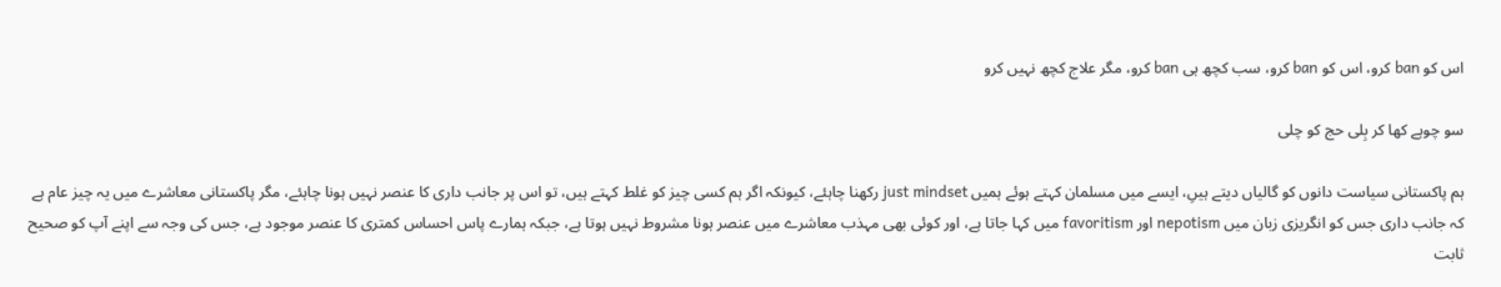اس کو ban کرو، اس کو ban کرو، سب کچھ ہی ban کرو، مگر علاج کچھ نہیں کرو

سو چوہے کھا کر بِلی حج کو چلی

ہم پاکستانی سیاست دانوں کو گالیاں دیتے ہیںِ، ایسے میں مسلمان کہتے ہوئے ہمیں just mindset رکھنا چاہئے، کیونکہ اگر ہم کسی چیز کو غلط کہتے ہیں، تو اس پر جانب داری کا عنصر نہیں ہونا چاہئے، مگر پاکستانی معاشرے میں یہ چیز عام ہے کہ جانب داری جس کو انگریزی زبان میں nepotism اور favoritism میں کہا جاتا ہے، اور کوئی بھی مہذب معاشرے میں عنصر ہونا مشروط نہیں ہوتا ہے، جبکہ ہمارے پاس احساس کمتری کا عنصر موجود ہے، جس کی وجہ سے اپنے آپ کو صحیح ثابت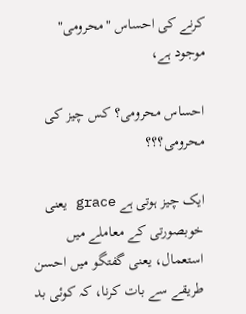کرنے کی احساس "محرومی" موجود ہے،

احساس محرومی؟ کس چیز کی محرومی؟؟؟

ایک چیز ہوتی ہے grace یعنی خوبصورتی کے معاملے میں استعمال، یعنی گفتگو میں احسن طریقے سے بات کرنا، کہ کوئی بد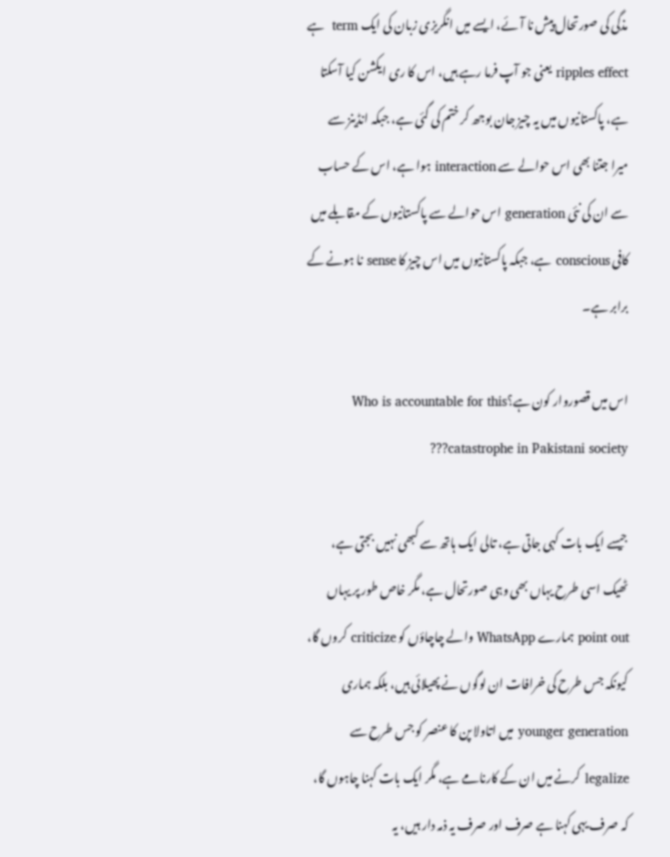مذگی کی صورتحال پیش نا آئے، ایسے میں انگریزی زبان کی ایک term  ہے ripples effect یعنی جو آپ فرما رہے ہیں، اس کا ری ایکشن کیا آسکتا ہے، پاکستانیوں میں یہ چیز جان بوجھ کر ختم کی گئی ہے، جبکہ انڈینز سے میرا جتنا بھی اس حوالے سے interaction ہوا ہے، اس کے حساب سے ان کی نئی generation اس حوالے سے پاکستانیوں کے مقابلے میں کافی conscious ہے، جبکہ پاکستانیوں میں اس چیز کا sense نا ہونے کے برابر ہے۔

اس میں قصوروار کون ہے؟Who is accountable for this catastrophe in Pakistani society???

جیسے ایک بات کہی جاتی ہے، تالی ایک ہاتھ سے کبھی نہیں بجتی ہے، ٹھیک اسی طرح یہاں بھی وہی صورتحال ہے، مگر خاص طور پر یہاں point out ہمارے WhatsApp والے چاچاؤں کو criticize کروں گا، کیونکہ جس طرح کی خرافات ان لوگوں نے پھیلائی ہیں، بلکہ ہماری younger generation میں اتاولا پن کا عنصر کو جس طرح سے legalize کرنے میں ان کے کارنامے ہے، مگر ایک بات کہنا چاہوں گا، کہ صرف یہی کہنا ہے صرف اور صرف یہ ذمہ دار ہیں، یہ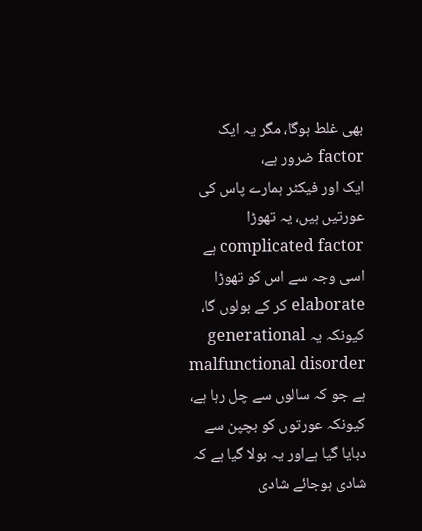بھی غلط ہوگا، مگر یہ ایک factor ضرور ہے،
ایک اور فیکٹر ہمارے پاس کی عورتیں ہیں، یہ تھوڑا complicated factor ہے اسی وجہ سے اس کو تھوڑا elaborate کر کے بولوں گا، کیونکہ یہ generational malfunctional disorder ہے جو کہ سالوں سے چل رہا ہے، کیونکہ عورتوں کو بچپن سے دبایا گیا ہےاور یہ بولا گیا ہے کہ شادی ہوجائے شادی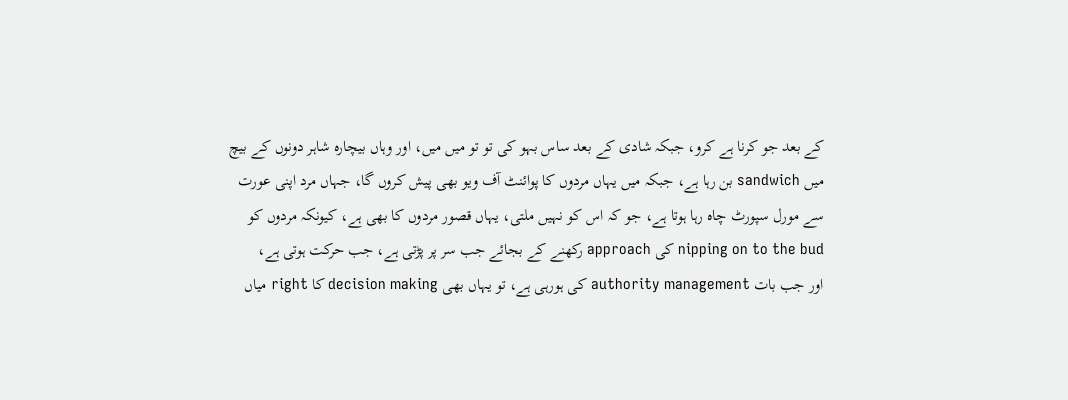کے بعد جو کرنا ہے کرو، جبکہ شادی کے بعد ساس بہو کی تو تو میں میں، اور وہاں بیچارہ شاہر دونوں کے بیچ میں sandwich بن رہا ہے، جبکہ میں یہاں مردوں کا پوائنٹ آف ویو بھی پیش کروں گا، جہاں مرد اپنی عورت سے مورل سپورٹ چاہ رہا ہوتا ہے، جو کہ اس کو نہیں ملتی، یہاں قصور مردوں کا بھی ہے، کیونکہ مردوں کو nipping on to the bud کی approach رکھنے کے بجائے جب سر پر پڑتی ہے، جب حرکت ہوتی ہے،
اور جب بات authority management کی ہورہی ہے، تو یہاں بھی decision making کا right میاں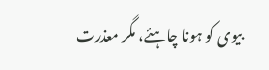بیوی کو ہونا چاہئے، مگر معذرت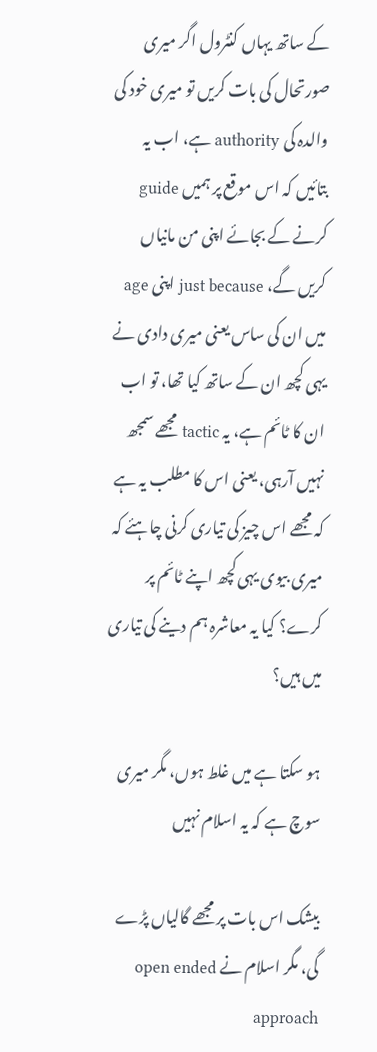کے ساتھ یہاں کنٹرول اگر میری صورتحال کی بات کریں تو میری خود کی والدہ کی authority ہے، اب یہ بتائیں کہ اس موقع پر ہمیں guide کرنے کے بجائے اپنی من مانیاں کریں گے، just because اپنی age میں ان کی ساس یعنی میری دادی نے یہی کچھ ان کے ساتھ کیا تھا، تو اب ان کا ٹائم ہے، یہ tactic مجھے سمجھ نہیں آرہی، یعنی اس کا مطلب یہ ہے کہ مجھے اس چیز کی تیاری کرنی چاہئے کہ میری بیوی یہی کچھ اپنے ٹائم پر کرے؟ کیا یہ معاشرہ ہم دینے کی تیاری میں ہیں؟

ہو سکتا ہے میں غلط ہوں، مگر میری سوچ ہے کہ یہ اسلام نہیں

بیشک اس بات پر مجھے گالیاں پڑے گی، مگر اسلام نے open ended approach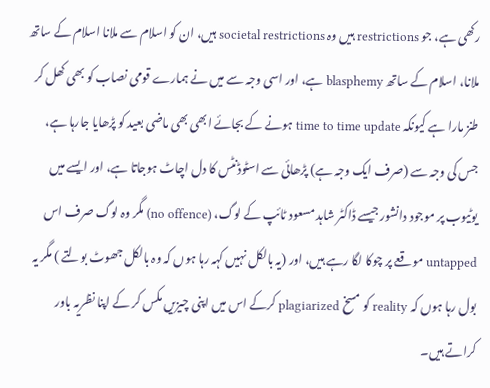رکھی ہے، جو restrictions ہیں وہ societal restrictions ہیں، ان کو اسلام سے ملانا اسلام کے ساتھ ملانا، اسلام کے ساتھ blasphemy ہے، اور اسی وجہ سے میں نے ہمارے قومی نصاب کو بھی کھل کر طنز مارا ہے کیونکہ time to time update ہونے کے بجائے ابھی بھی ماضی بعید کو پڑھایا جارہا ہے، جس کی وجہ سے (صرف ایک وجہ ہے) پڑھائی سے اسٹوڈنٹس کا دل اچاٹ ہوجاتا ہے، اور ایسے میں یوٹیوب پر موجود دانشور جیسے ڈاکٹر شاہد مسعود ٹائپ کے لوگ، (no offence) مگر وہ لوگ صرف اس untapped موقعے پر چوکا لگا رہے ہیں، اور (یہ بالکل نہیں کہہ رہا ہوں کہ وہ بالکل جھوٹ بولتے ) مگر یہ بول رہا ہوں کہ reality کو مسخ plagiarized کرکے اس میں اپنی چیزیں مکس کر کے اپنا نظریہ باور کراتے ہیں۔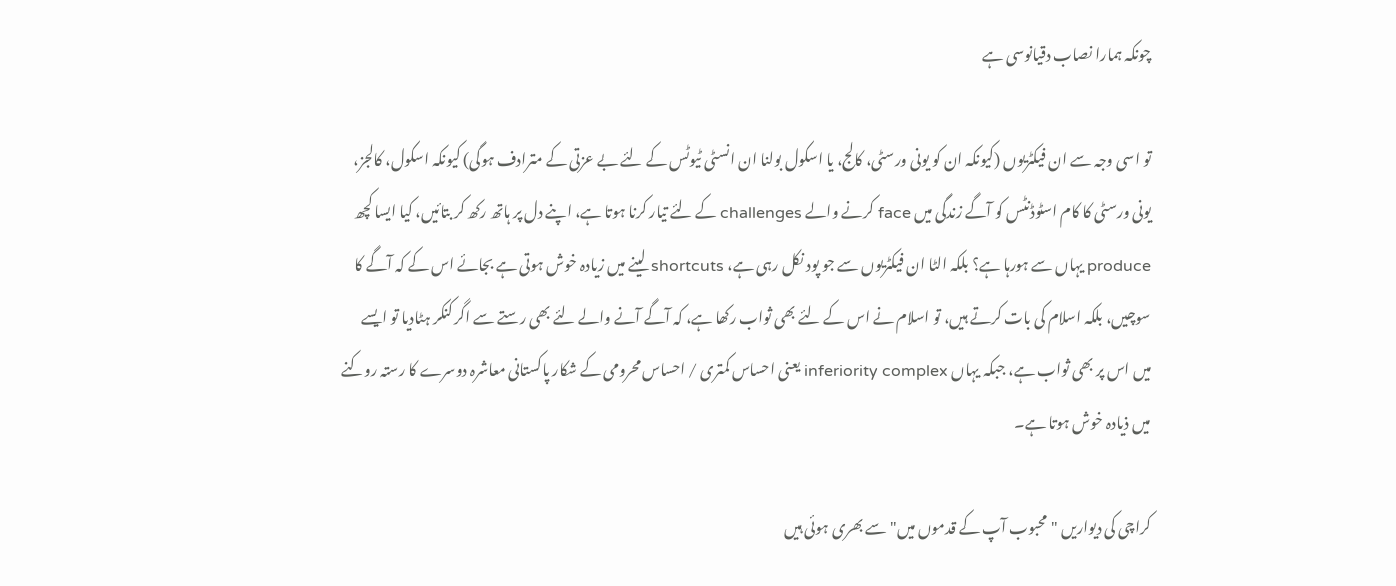چونکہ ہمارا نصاب دقیانوسی ہے

تو اسی وجہ سے ان فیکٹریوں (کیونکہ ان کو یونی ورسٹی، کالج، یا اسکول بولنا ان انسٹی ٹیوٹس کے لئے بے عزتی کے مترادف ہوگی) کیونکہ اسکول، کالجز، یونی ورسٹی کا کام اسٹوڈنٹس کو آگے زندگی میں face کرنے والے challenges کے لئے تیار کرنا ہوتا ہے، اپنے دل پر ہاتھ رکھ کر بتائیں، کیا ایسا کچھ produce یہاں سے ہورہا ہے؟ بلکہ الٹا ان فیکٹریوں سے جو پود نکل رہی ہے، shortcuts لینے میں زیادہ خوش ہوتی ہے بجائے اس کے کہ آگے کا سوچیں، بلکہ اسلام کی بات کرتے ہیں، تو اسلام نے اس کے لئے بھی ثواب رکھا ہے، کہ آگے آنے والے لئے بھی رستے سے اگر کنکر ہٹادیا تو ایسے میں اس پر بھی ثواب ہے، جبکہ یہاں inferiority complex یعنی احساس کمتری / احساس محرومی کے شکار پاکستانی معاشرہ دوسرے کا رستہ روکنے میں ذیادہ خوش ہوتا ہے۔

کراچی کی دیواریں "محبوب آپ کے قدموں میں" سے بھری ہوئی ہیں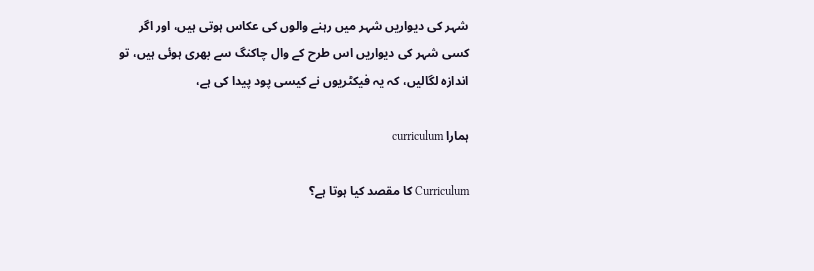شہر کی دیواریں شہر میں رہنے والوں کی عکاس ہوتی ہیں، اور اگر کسی شہر کی دیواریں اس طرح کے وال چاکنگ سے بھری ہوئی ہیں، تو اندازہ لگالیں، کہ یہ فیکٹریوں نے کیسی پود پیدا کی ہے،

ہمارا curriculum

Curriculum کا مقصد کیا ہوتا ہے؟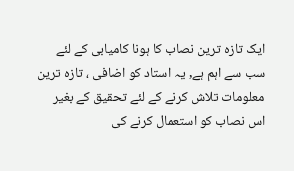ایک تازہ ترین نصاب کا ہونا کامیابی کے لئے سب سے اہم ہے, یہ استاد کو اضافی ، تازہ ترین معلومات تلاش کرنے کے لئے تحقیق کے بغیر اس نصاب کو استعمال کرنے کی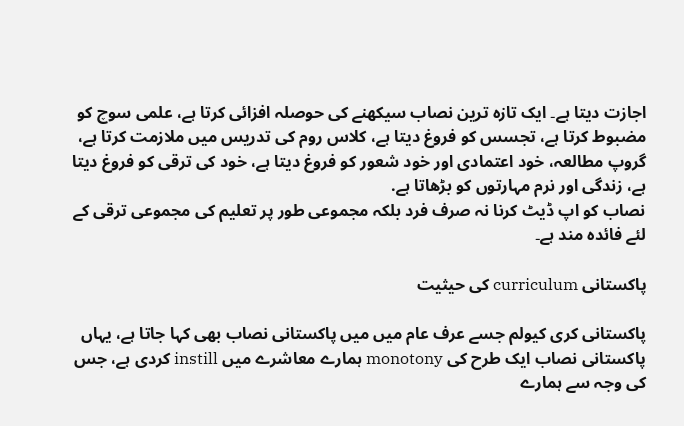اجازت دیتا ہے۔ ایک تازہ ترین نصاب سیکھنے کی حوصلہ افزائی کرتا ہے، علمی سوچ کو مضبوط کرتا ہے، تجسس کو فروغ دیتا ہے، کلاس روم کی تدریس میں ملازمت کرتا ہے، گروپ مطالعہ، خود اعتمادی اور خود شعور کو فروغ دیتا ہے، خود کی ترقی کو فروغ دیتا ہے، زندگی اور نرم مہارتوں کو بڑھاتا ہے.
نصاب کو اپ ڈیٹ کرنا نہ صرف فرد بلکہ مجموعی طور پر تعلیم کی مجموعی ترقی کے لئے فائدہ مند ہے۔

پاکستانی curriculum کی حیثیت

پاکستانی کری کیولم جسے عرف عام میں میں پاکستانی نصاب بھی کہا جاتا ہے، یہاں پاکستانی نصاب ایک طرح کی monotony ہمارے معاشرے میں instill کردی ہے، جس کی وجہ سے ہمارے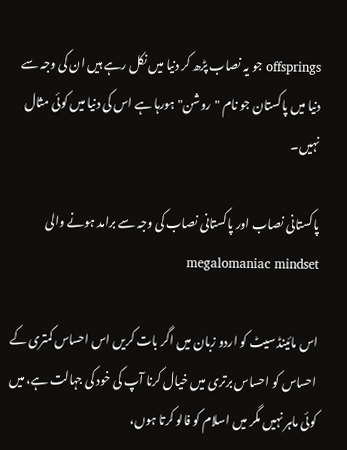offsprings جو یہ نصاب پڑھ کر دنیا میں نکل رہے ہیں ان کی وجہ سے دنیا میں پاکستان جو نام "روشن" ہورہا ہے اس کی دنیا میں کوئی مثال نہیں۔

پاکستانی نصاب اور پاکستانی نصاب کی وجہ سے برامد ہونے والی megalomaniac mindset

اس مائینڈ سیٹ کو اردو زبان میں اگر بات کریں اس احساس کمتری کے احساس کو احساس برتری میں خیال کرنا آپ کی خود کی جہالت ہے، میں کوئی ماہر نہیں مگر میں اسلام کو فالو کرتا ہوں،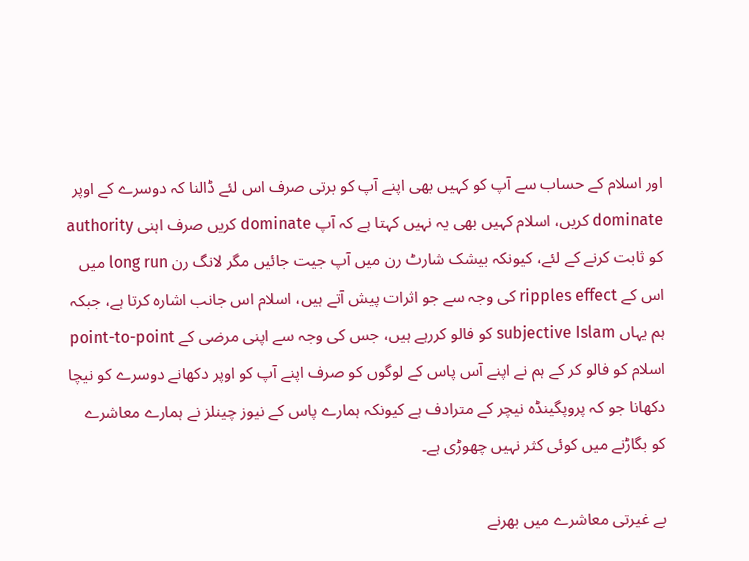اور اسلام کے حساب سے آپ کو کہیں بھی اپنے آپ کو برتی صرف اس لئے ڈالنا کہ دوسرے کے اوپر dominate کریں، اسلام کہیں بھی یہ نہیں کہتا ہے کہ آپ dominate کریں صرف اہنی authority کو ثابت کرنے کے لئے، کیونکہ بیشک شارٹ رن میں آپ جیت جائیں مگر لانگ رن long run میں اس کے ripples effect کی وجہ سے جو اثرات پیش آتے ہیں، اسلام اس جانب اشارہ کرتا ہے، جبکہ ہم یہاں subjective Islam کو فالو کررہے ہیں، جس کی وجہ سے اپنی مرضی کے point-to-point اسلام کو فالو کر کے ہم نے اپنے آس پاس کے لوگوں کو صرف اپنے آپ کو اوپر دکھانے دوسرے کو نیچا دکھانا جو کہ پروپگینڈہ نیچر کے مترادف ہے کیونکہ ہمارے پاس کے نیوز چینلز نے ہمارے معاشرے کو بگاڑنے میں کوئی کثر نہیں چھوڑی ہے۔

بے غیرتی معاشرے میں بھرنے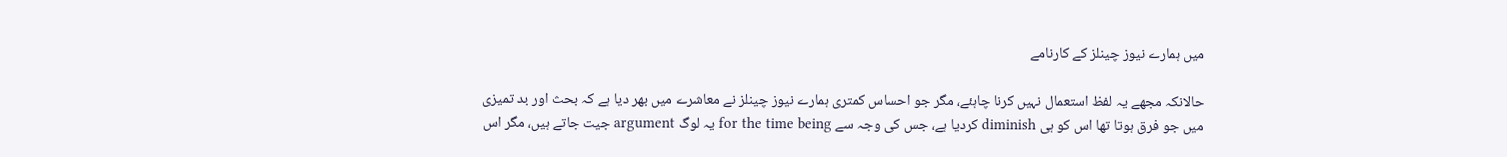میں ہمارے نیوز چینلز کے کارنامے

حالانکہ مجھے یہ لفظ استعمال نہیں کرنا چاہئے، مگر جو احساس کمتری ہمارے نیوز چینلز نے معاشرے میں بھر دیا ہے کہ بحث اور بد تمیزی میں جو فرق ہوتا تھا اس کو ہی diminish کردیا ہے، جس کی وجہ سے for the time being یہ لوگ argument جیت جاتے ہیں، مگر اس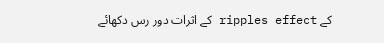کے ripples effect کے اثرات دور رس دکھائے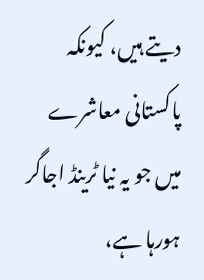دیتے ہیں، کیونکہ پاکستانی معاشرے میں جو یہ نیا ٹرینڈ اجاگر ہورہا ہے،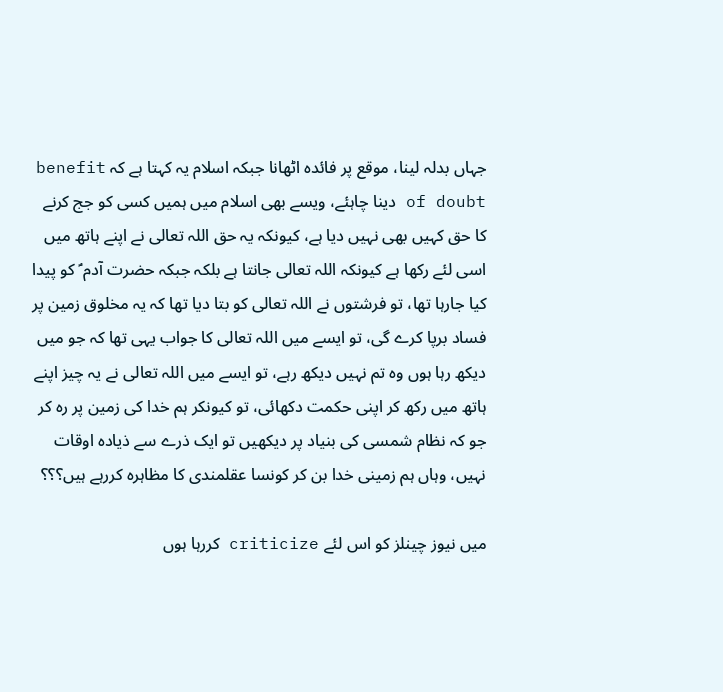جہاں بدلہ لینا، موقع پر فائدہ اٹھانا جبکہ اسلام یہ کہتا ہے کہ benefit of doubt دینا چاہئے، ویسے بھی اسلام میں ہمیں کسی کو جج کرنے کا حق کہیں بھی نہیں دیا ہے، کیونکہ یہ حق اللہ تعالی نے اپنے ہاتھ میں اسی لئے رکھا ہے کیونکہ اللہ تعالی جانتا ہے بلکہ جبکہ حضرت آدم ؑ کو پیدا کیا جارہا تھا، تو فرشتوں نے اللہ تعالی کو بتا دیا تھا کہ یہ مخلوق زمین پر فساد برپا کرے گی، تو ایسے میں اللہ تعالی کا جواب یہی تھا کہ جو میں دیکھ رہا ہوں وہ تم نہیں دیکھ رہے، تو ایسے میں اللہ تعالی نے یہ چیز اپنے ہاتھ میں رکھ کر اپنی حکمت دکھائی، تو کیونکر ہم خدا کی زمین پر رہ کر جو کہ نظام شمسی کی بنیاد پر دیکھیں تو ایک ذرے سے ذیادہ اوقات نہیں، وہاں ہم زمینی خدا بن کر کونسا عقلمندی کا مظاہرہ کررہے ہیں؟؟؟

میں نیوز چینلز کو اس لئے criticize کررہا ہوں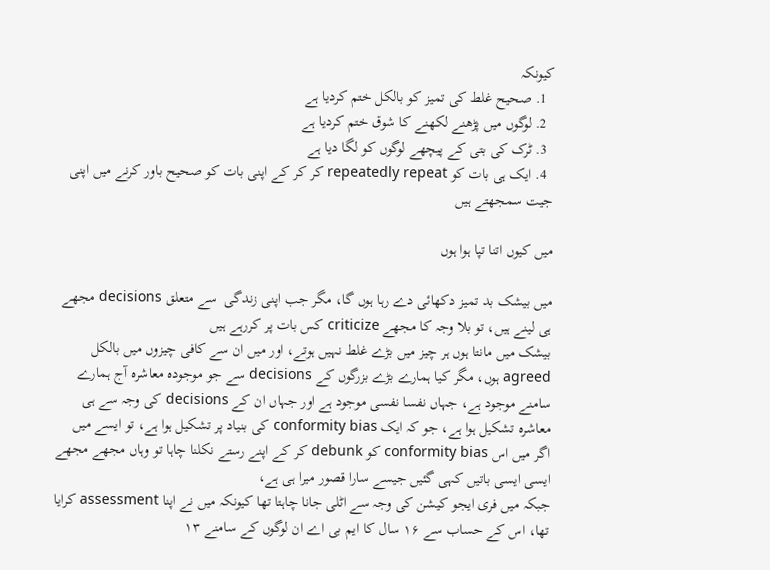کیونکہ
  1. صحیح غلط کی تمیز کو بالکل ختم کردیا ہے
  2. لوگوں میں پڑھنے لکھنے کا شوق ختم کردیا ہے
  3. ٹرک کی بتی کے پیچھے لوگوں کو لگا دیا ہے
  4. ایک ہی بات کو repeatedly repeat کر کر کے اپنی بات کو صحیح باور کرنے میں اپنی جیت سمجھتے ہیں

میں کیوں اتنا تپا ہوا ہوں

میں بیشک بد تمیز دکھائی دے رہا ہوں گا، مگر جب اپنی زندگی  سے متعلق decisions مجھے ہی لینے ہیں، تو بلا وجہ کا مجھے criticize کس بات پر کررہے ہیں
بیشک میں مانتا ہوں ہر چیز میں بڑے غلط نہیں ہوتے، اور میں ان سے کافی چیزوں میں بالکل agreed ہوں، مگر کیا ہمارے بڑے بزرگوں کے decisions سے جو موجودہ معاشرہ آج ہمارے سامنے موجود ہے، جہاں نفسا نفسی موجود ہے اور جہاں ان کے decisions کی وجہ سے ہی معاشرہ تشکیل ہوا ہے، جو کہ ایک conformity bias کی بنیاد پر تشکیل ہوا ہے، تو ایسے میں اگر میں اس conformity bias کو debunk کر کے اپنے رستے نکلنا چاہا تو وہاں مجھے مجھے ایسی ایسی باتیں کہی گئیں جیسے سارا قصور میرا ہی ہے،
جبکہ میں فری ایجو کیشن کی وجہ سے اٹلی جانا چاہتا تھا کیونکہ میں نے اپنا assessment کرایا تھا، اس کے حساب سے ۱۶ سال کا ایم بی اے ان لوگوں کے سامنے ۱۳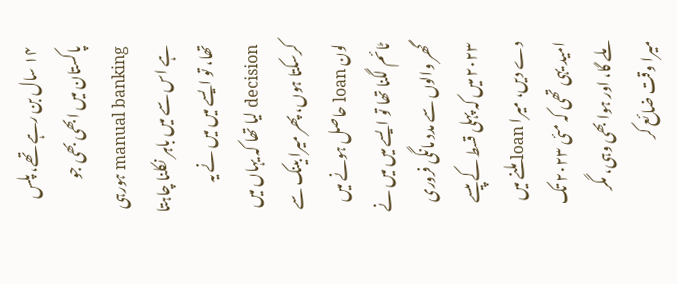۱۴ سال بن رہے تھے، پلس پاکستان میں ابھی بھی جو manual banking ہورہی ہے اس سے میں باہر نکلنا چاہتا تھا، تو ایسے میں میں نے یہ decision لیا تھا کہ یہاں میں کرسکتا ہوں، پھر میرا بینک سے لون loan حاصل ہونے میں ٹائم لگنا تھا تو ایسے میں میں نے گھر والوں سے مدد مانگی فروری ۲۰۲۳ میں کہ پہلی قسط کے پیسے دے دیں، میرا loan ملنے میں امید یہی تھی کہ مئی ۲۰۲۳ تک ملے گا، اور ہوا بھی وہی، مگر میرا وقت ضائع کر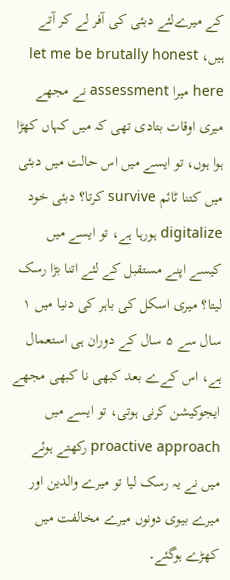کے میرےلئے دبئی کی آفر لے کر آتے ہیں، let me be brutally honest here میرا assessment نے مجھے میری اوقات بتادی تھی کہ میں کہاں کھڑا ہوا ہوں، تو ایسے میں اس حالت میں دبئی میں کتنا ٹائم survive کرتا؟ دبئی خود digitalize ہورہا ہے، تو ایسے میں کیسے اپنے مستقبل کے لئے اتنا بڑا رسک لیتا؟ میری اسکل کی باہر کی دنیا میں ۱ سال سے ۵ سال کے دوران ہی استعمال ہے، اس کےے بعد کبھی نا کبھی مجھے ایجوکیشن کرنی ہوتی، تو ایسے میں proactive approach رکھتے ہوئے میں نے یہ رسک لیا تو میرے والدین اور میرے بیوی دونوں میرے مخالفت میں کھڑے ہوگئے۔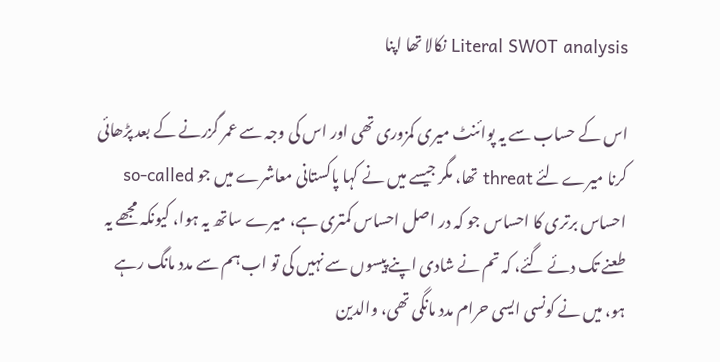Literal SWOT analysis نکالا تھا اپنا

اس کے حساب سے یہ پوائنٹ میری کمزوری تھی اور اس کی وجہ سے عمر گزرنے کے بعد پڑھائی کرنا میرے لئے threat تھا، مگر جیسے میں نے کہا پاکستانی معاشرے میں جو so-called احساس برتری کا احساس جو کہ در اصل احساس کمتری ہے، میرے ساتھ یہ ہوا، کیونکہ مجھے یہ طعنے تک دئے گئے، کہ تم نے شادی اپنے پیسوں سے نہیں کی تو اب ہم سے مدد مانگ رہے ہو، میں نے کونسی ایسی حرام مدد مانگی تھی، والدین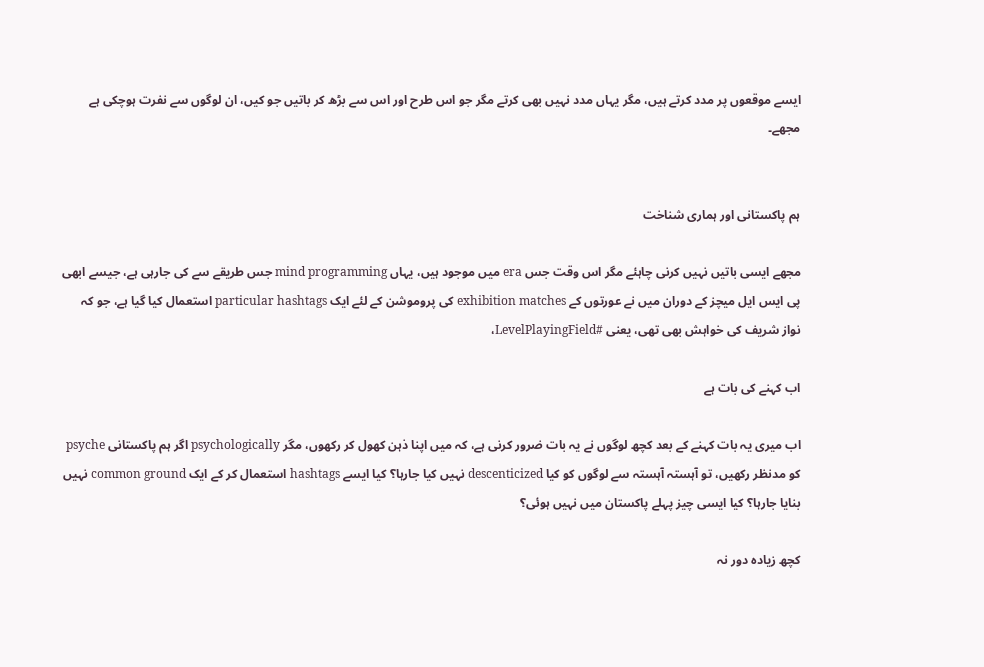ایسے موقعوں پر مدد کرتے ہیں، مگر یہاں مدد نہیں بھی کرتے مگر جو اس طرح اور اس سے بڑھ کر باتیں جو کیں، ان لوگوں سے نفرت ہوچکی ہے مجھے۔


ہم پاکستانی اور ہماری شناخت

مجھے ایسی باتیں نہیں کرنی چاہئے مگر اس وقت جس era میں موجود ہیں، یہاں mind programming جس طریقے سے کی جارہی ہے، جیسے ابھی پی ایس ایل میچز کے دوران میں نے عورتوں کے exhibition matches کی پروموشن کے لئے ایک particular hashtags استعمال کیا گیا ہے، جو کہ نواز شریف کی خواہش بھی تھی، یعنی #LevelPlayingField،

اب کہنے کی بات ہے

اب میری یہ بات کہنے کے بعد کچھ لوگوں نے یہ بات ضرور کرنی ہے، کہ میں اپنا ذہن کھول کر رکھوں، مگر psychologically اگر ہم پاکستانی psyche کو مدنظر رکھیں، تو آہستہ آہستہ سے لوگوں کو کیا descenticized نہیں کیا جارہا؟ کیا ایسے hashtags استعمال کر کے ایک common ground نہیں بنایا جارہا؟ کیا ایسی چیز پہلے پاکستان میں نہیں ہوئی؟

کچھ زیادہ دور نہ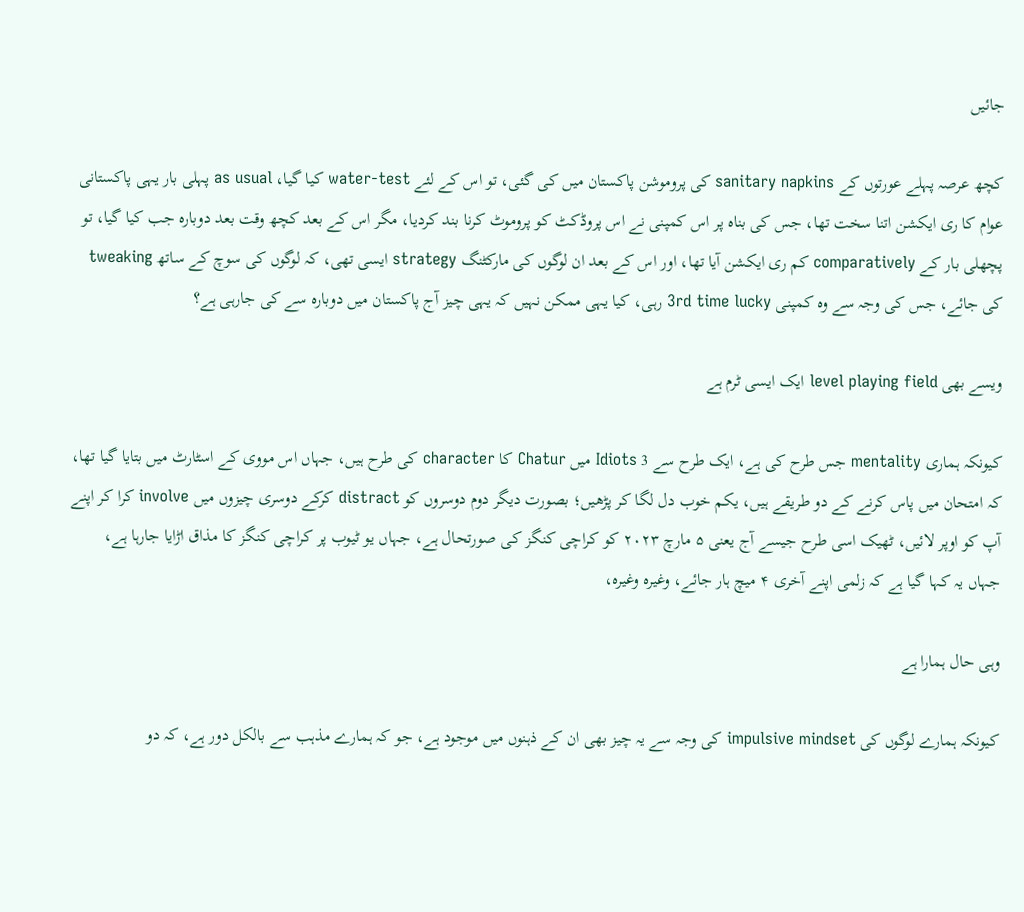جائیں

کچھ عرصہ پہلے عورتوں کے sanitary napkins کی پروموشن پاکستان میں کی گئی، تو اس کے لئے water-test کیا گیا، as usual پہلی بار یہی پاکستانی عوام کا ری ایکشن اتنا سخت تھا، جس کی بناہ پر اس کمپنی نے اس پروڈکٹ کو پروموٹ کرنا بند کردیا، مگر اس کے بعد کچھ وقت بعد دوبارہ جب کیا گیا، تو پچھلی بار کے comparatively کم ری ایکشن آیا تھا، اور اس کے بعد ان لوگوں کی مارکٹنگ strategy ایسی تھی، کہ لوگوں کی سوچ کے ساتھ tweaking کی جائے، جس کی وجہ سے وہ کمپنی 3rd time lucky رہی، کیا یہی ممکن نہیں کہ یہی چیز آج پاکستان میں دوبارہ سے کی جارہی ہے؟

ویسے بھی level playing field ایک ایسی ٹرم ہے

کیونکہ ہماری mentality جس طرح کی ہے، ایک طرح سے 3 Idiots میں Chatur کا character کی طرح ہیں، جہاں اس مووی کے اسٹارٹ میں بتایا گیا تھا، کہ امتحان میں پاس کرنے کے دو طریقے ہیں، یکم خوب دل لگا کر پڑھیں؛ بصورت دیگر دوم دوسروں کو distract کرکے دوسری چیزوں میں involve کرا کر اپنے آپ کو اوپر لائیں، ٹھیک اسی طرح جیسے آج یعنی ۵ مارچ ۲۰۲۳ کو کراچی کنگز کی صورتحال ہے، جہاں یو ٹیوب پر کراچی کنگز کا مذاق اڑایا جارہا ہے، جہاں یہ کہا گیا ہے کہ زلمی اپنے آخری ۴ میچ ہار جائے، وغیرہ وغیرہ،

وہی حال ہمارا ہے

کیونکہ ہمارے لوگوں کی impulsive mindset کی وجہ سے یہ چیز بھی ان کے ذہنوں میں موجود ہے، جو کہ ہمارے مذہب سے بالکل دور ہے، کہ دو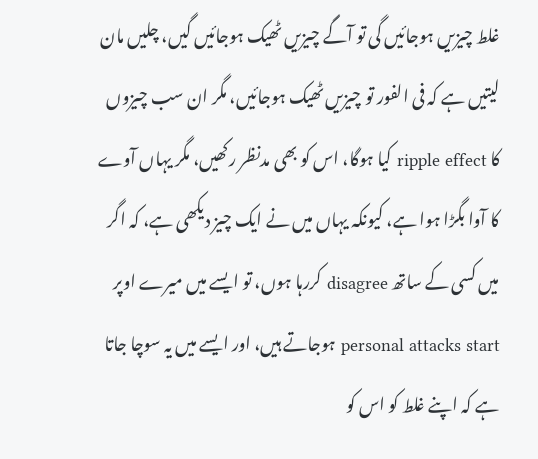غلط چیزیں ہوجائیں گی تو آگے چیزیں ٹھیک ہوجائیں گیں، چلیں مان لیتیں ہے کہ فی الفور تو چیزیں ٹھیک ہوجائیں، مگر ان سب چیزوں کا ripple effect کیا ہوگا، اس کو بھی مدنظر رکھیں، مگر یہاں آوے کا آوا بگڑا ہوا ہے، کیونکہ یہاں میں نے ایک چیز دیکھی ہے، کہ اگر میں کسی کے ساتھ disagree کررہا ہوں، تو ایسے میں میرے اوپر personal attacks start ہوجاتے ہیں، اور ایسے میں یہ سوچا جاتا ہے کہ اپنے غلط کو اس کو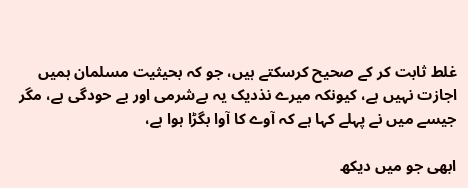غلط ثابت کر کے صحیح کرسکتے ہیں، جو کہ بحیثیت مسلمان ہمیں اجازت نہیں ہے، کیونکہ میرے نذدیک یہ بےشرمی اور بے حودگی ہے، مگر جیسے میں نے پہلے کہا ہے کہ آوے کا آوا بگڑا ہوا ہے،

ابھی جو میں دیکھ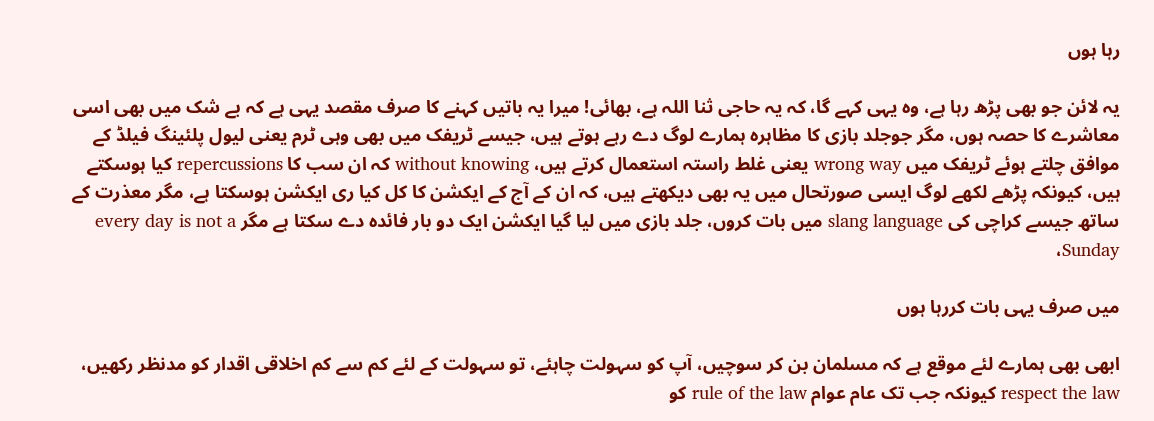رہا ہوں

یہ لائن جو بھی پڑھ رہا ہے، وہ یہی کہے گا، کہ یہ حاجی ثنا اللہ ہے، بھائی! میرا یہ باتیں کہنے کا صرف مقصد یہی ہے کہ بے شک میں بھی اسی معاشرے کا حصہ ہوں، مگر جوجلد بازی کا مظاہرہ ہمارے لوگ دے رہے ہوتے ہیں، جیسے ٹریفک میں بھی وہی ٹرم یعنی لیول پلئینگ فیلڈ کے موافق چلتے ہوئے ٹریفک میں wrong way یعنی غلط راستہ استعمال کرتے ہیں، without knowing کہ ان سب کا repercussions کیا ہوسکتے ہیں، کیونکہ پڑھے لکھے لوگ ایسی صورتحال میں یہ بھی دیکھتے ہیں، کہ ان کے آج کے ایکشن کا کل کیا ری ایکشن ہوسکتا ہے، مگر معذرت کے ساتھ جیسے کراچی کی slang language میں بات کروں، جلد بازی میں لیا گیا ایکشن ایک دو بار فائدہ دے سکتا ہے مگر every day is not a Sunday،

میں صرف یہی بات کررہا ہوں

ابھی بھی ہمارے لئے موقع ہے کہ مسلمان بن کر سوچیں، آپ کو سہولت چاہئے، تو سہولت کے لئے کم سے کم اخلاقی اقدار کو مدنظر رکھیں، respect the law کیونکہ جب تک عام عوام rule of the law کو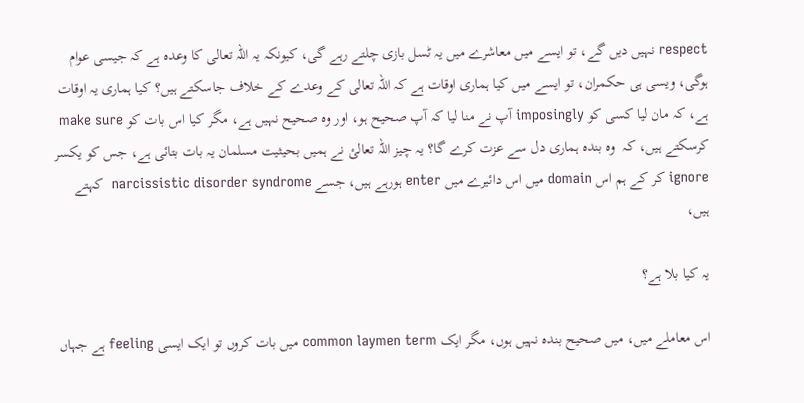respect نہیں دیں گے، تو ایسے میں معاشرے میں یہ ٹسل بازی چلتے رہے گی، کیونکہ یہ اللہ تعالی کا وعدہ ہے کہ جیسی عوام ہوگی، ویسی ہی حکمران، تو ایسے میں کیا ہماری اوقات ہے کہ اللہ تعالی کے وعدے کے خلاف جاسکتے ہیں؟ کیا ہماری یہ اوقات ہے، کہ مان لیا کسی کو imposingly آپ نے منا لیا کہ آپ صحیح ہو، اور وہ صحیح نہیں ہے، مگر کیا اس بات کو make sure کرسکتے ہیں، کہ  وہ بندہ ہماری دل سے عزت کرے گا؟ یہ چیز اللہ تعالئ نے ہمیں بحیثیت مسلمان یہ بات بتائی ہے، جس کو یکسر ignore کر کے ہم اس domain میں اس دائیرے میں enter ہورہے ہیں، جسے narcissistic disorder syndrome  کہتے ہیں،

یہ کیا بلا ہے؟

اس معاملے میں، میں صحیح بندہ نہیں ہوں، مگر ایک common laymen term میں بات کروں تو ایک ایسی feeling ہے جہاں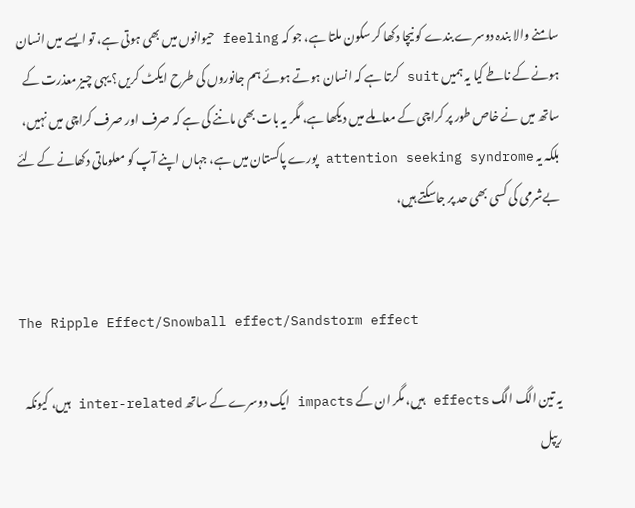سامنے والا بندہ دوسرے بندے کو نیچا دکھا کر سکون ملتا ہے، جو کہ feeling حیوانوں میں بھی ہوتی ہے، تو ایسے میں انسان ہونے کے ناطے کیا یہ ہمیں suit کرتا ہے کہ انسان ہوتے ہوئے ہم جانوروں کی طرح ایکٹ کریں؟ یہی چیز معذرت کے ساتھ میں نے خاص طور پر کراچی کے معاملے میں دیکھا ہے، مگر یہ بات بھی ماننے کی ہے کہ صرف اور صرف کراچی میں نہیں، بلکہ یہ attention seeking syndrome پورے پاکستان میں ہے، جہاں اپنے آپ کو معلوماتی دکھانے کے لئے بےشرمی کی کسی بھی حد پر جاسکتے ہیں،


The Ripple Effect/Snowball effect/Sandstorm effect

یہ تین الگ الگ effects ہیں، مگر ان کے impacts ایک دوسرے کے ساتھ inter-related ہیں، کیونکہ ریپل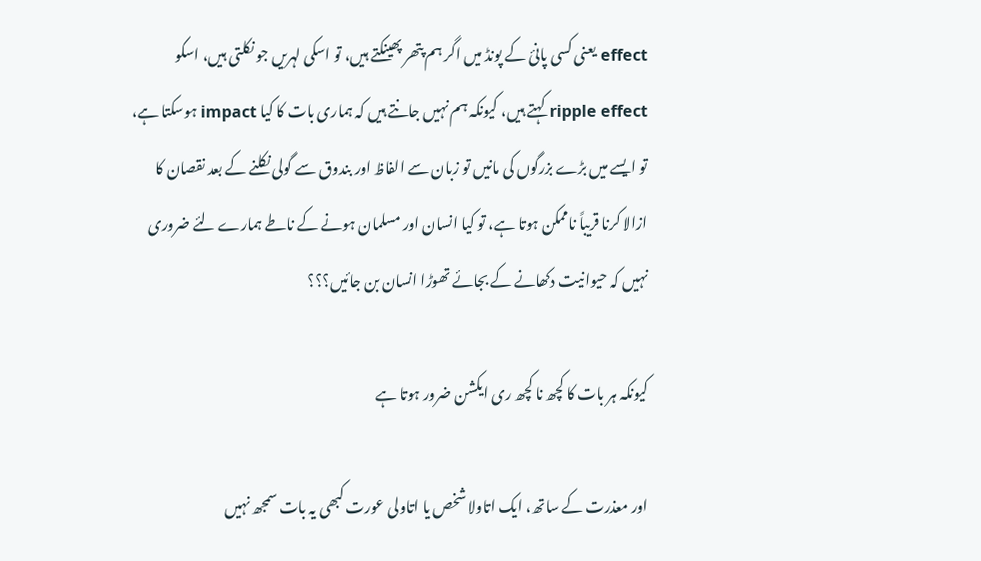effect یعنی کسی پانئ کے پونڈ میں اگر ہم پتھر پھینکتے ہیں، تو اسکی لہریں جو نکلتی ہیں، اسکو ripple effect کہتے ہیں، کیونکہ ہم نہیں جانتے ہیں کہ ہماری بات کا کیا impact ہوسکتا ہے، تو ایسے میں بڑے بزرگوں کی مانیں تو زبان سے الفاظ اور بندوق سے گولی نکلنے کے بعد نقصان کا ازالا کرنا قریباً ناممکن ہوتا ہے، تو کیا انسان اور مسلمان ہونے کے ناطے ہمارے لئے ضروری نہیں کہ حیوانیت دکھانے کے بجائے تھوڑا انسان بن جائیں؟؟؟

کیونکہ ہر بات کا کچھ نا کچھ ری ایکشن ضرور ہوتا ہے

اور معذرت کے ساتھ، ایک اتاولا شخص یا اتاولی عورت کبھی یہ بات سمجھ نہیں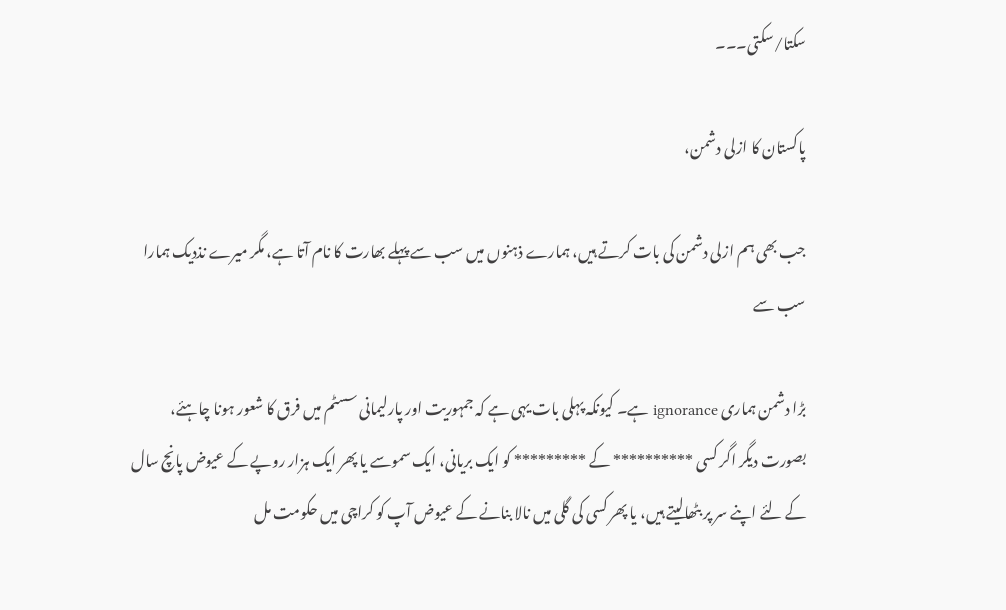سکتا/سکتی۔۔۔

پاکستان کا ازلی دشمن،

جب بھی ہم ازلی دشمن کی بات کرتے ہیں، ہمارے ذہنوں میں سب سے پہلے بھارت کا نام آتا ہے، مگر میرے نذدیک ہمارا سب سے

بڑا دشمن ہماری ignorance ہے۔ کیونکہ پہلی بات یہی ہے کہ جمہوریت اور پارلیمانی سسٹم میں فرق کا شعور ہونا چاہئے، بصورت دیگر اگر کسی ********** کے ********* کو ایک بریانی، ایک سموسے یا پھر ایک ہزار روپے کے عیوض پانچ سال کے لئے اپنے سر پر بٹھالیتے ہیں، یا پھر کسی کی گلی میں نالا بنانے کے عیوض آپ کو کراچی میں حکومت مل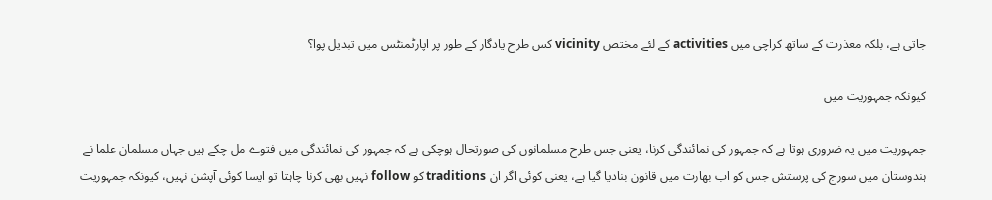جاتی ہے، بلکہ معذرت کے ساتھ کراچی میں activities کے لئے مختص vicinity کس طرح یادگار کے طور پر اپارٹمنٹس میں تبدیل پوا؟

کیونکہ جمہوریت میں

جمہوریت میں یہ ضروری ہوتا ہے کہ جمہور کی نمائندگی کرنا، یعنی جس طرح مسلمانوں کی صورتحال ہوچکی ہے کہ جمہور کی نمائندگی میں فتوے مل چکے ہیں جہاں مسلمان علما نے ہندوستان میں سورج کی پرستش جس کو اب بھارت میں قانون بنادیا گیا ہے، یعنی کوئی اگر ان traditions کو follow نہیں بھی کرنا چاہتا تو ایسا کوئی آپشن نہیں، کیونکہ جمہوریت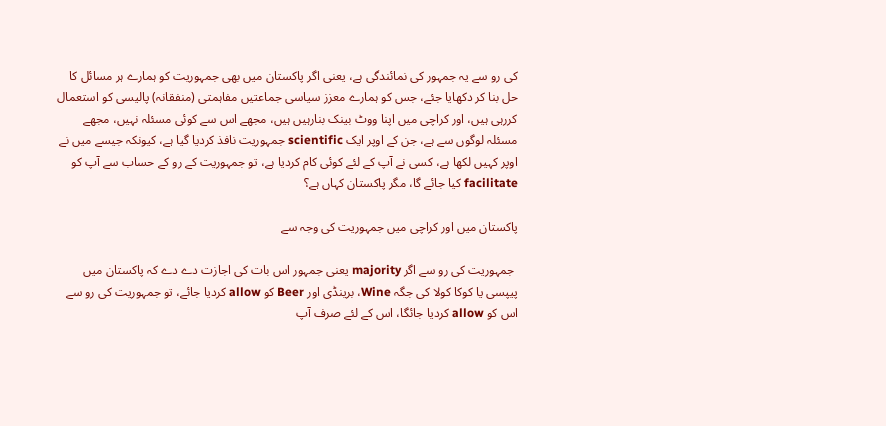کی رو سے یہ جمہور کی نمائندگی ہے، یعنی اگر پاکستان میں بھی جمہوریت کو ہمارے ہر مسائل کا حل بنا کر دکھایا جئے، جس کو ہمارے معزز سیاسی جماعتیں مفاہمتی (منفقانہ) پالیسی کو استعمال کررہی ہیں، اور کراچی میں اپنا ووٹ بینک بنارہیں ہیں، مجھے اس سے کوئی مسئلہ نہیں، مجھے مسئلہ لوگوں سے ہے، جن کے اوپر ایک scientific جمہوریت نافذ کردیا گیا ہے، کیونکہ جیسے میں نے اوپر کہیں لکھا ہے، کسی نے آپ کے لئے کوئی کام کردیا ہے، تو جمہوریت کے رو کے حساب سے آپ کو facilitate کیا جائے گا، مگر پاکستان کہاں ہے؟

پاکستان میں اور کراچی میں جمہوریت کی وجہ سے

 جمہوریت کی رو سے اگر majority یعنی جمہور اس بات کی اجازت دے دے کہ پاکستان میں پیپسی یا کوکا کولا کی جگہ Wine، برینڈی اور Beer کو allow کردیا جائے، تو جمہوریت کی رو سے اس کو allow کردیا جائگا، اس کے لئے صرف آپ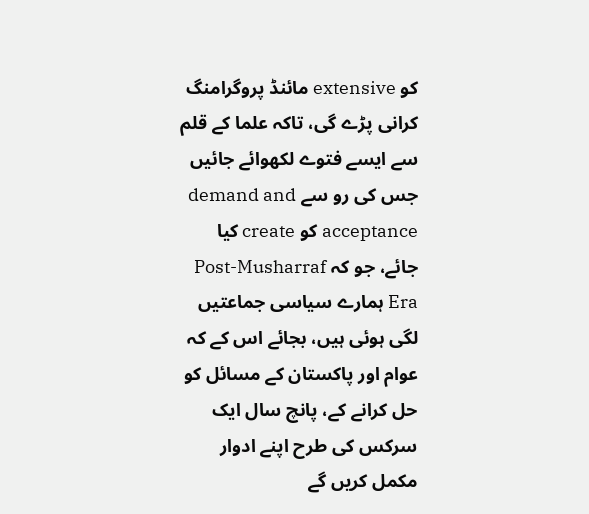کو extensive مائنڈ پروگرامنگ کرانی پڑے گی، تاکہ علما کے قلم سے ایسے فتوے لکھوائے جائیں جس کی رو سے demand and acceptance کو create کیا جائے، جو کہ Post-Musharraf Era ہمارے سیاسی جماعتیں لگی ہوئی ہیں، بجائے اس کے کہ عوام اور پاکستان کے مسائل کو حل کرانے کے، پانچ سال ایک سرکس کی طرح اپنے ادوار مکمل کریں گے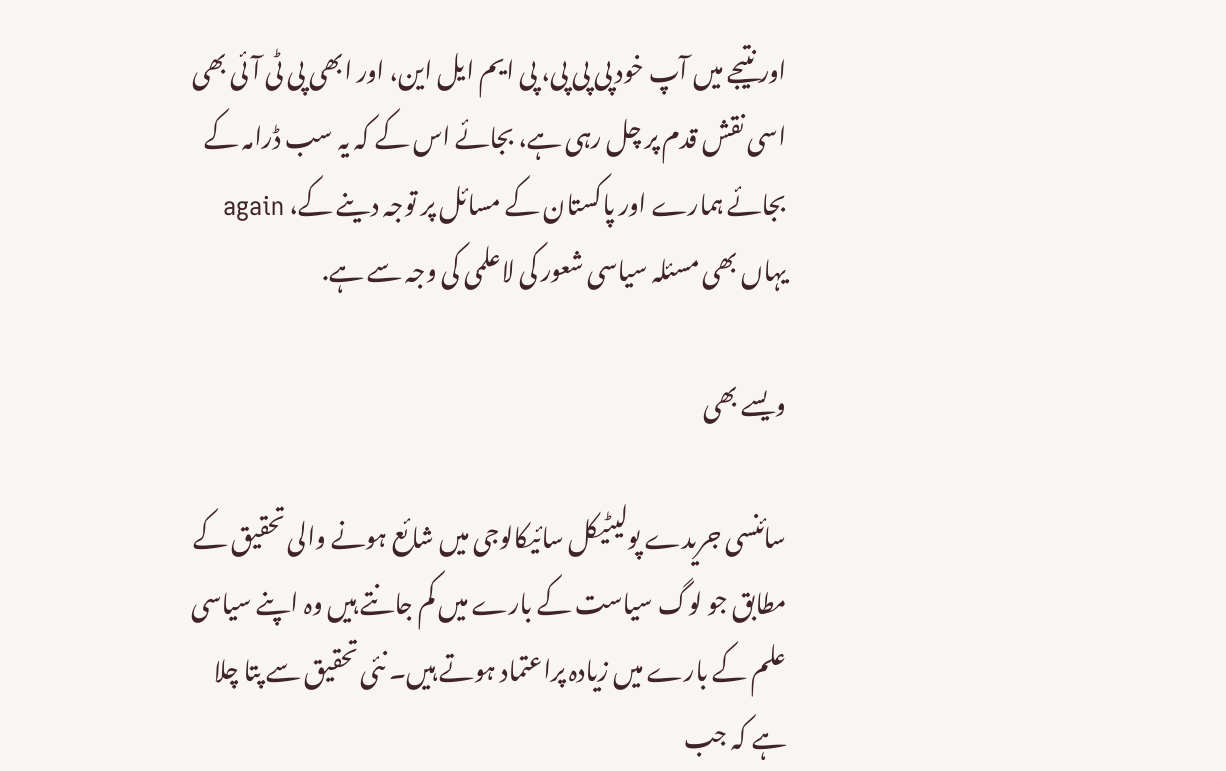اور نتیجے میں آپ خود پی پی پی، پی ایم ایل این، اور ابھی پی ٹی آئی بھی اسی نقش قدم پر چل رہی ہے، بجائے اس کے کہ یہ سب ڈرامہ کے بجائے ہمارے اور پاکستان کے مسائل پر توجہ دینے کے، again یہاں بھی مسئلہ سیاسی شعور کی لاعلمی کی وجہ سے ہے.

ویسے بھی

سائنسی جریدے پولیٹیکل سائیکالوجی میں شائع ہونے والی تحقیق کے مطابق جو لوگ سیاست کے بارے میں کم جانتے ہیں وہ اپنے سیاسی علم کے بارے میں زیادہ پراعتماد ہوتے ہیں۔ نئی تحقیق سے پتا چلا ہے کہ جب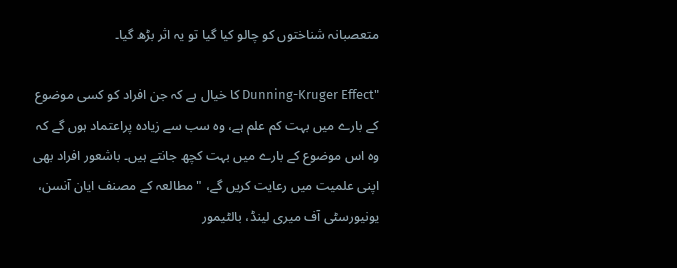متعصبانہ شناختوں کو چالو کیا گیا تو یہ اثر بڑھ گیا۔

"Dunning-Kruger Effect کا خیال ہے کہ جن افراد کو کسی موضوع کے بارے میں بہت کم علم ہے، وہ سب سے زیادہ پراعتماد ہوں گے کہ وہ اس موضوع کے بارے میں بہت کچھ جانتے ہیں۔ باشعور افراد بھی اپنی علمیت میں رعایت کریں گے، "مطالعہ کے مصنف ایان آنسن، یونیورسٹی آف میری لینڈ، بالٹیمور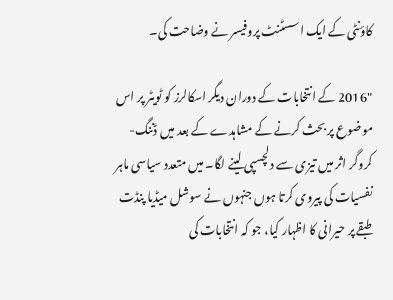کاؤنٹی کے ایک اسسٹنٹ پروفیسر نے وضاحت کی۔

"2016 کے انتخابات کے دوران دیگر اسکالرز کو ٹویٹر پر اس موضوع پر بحث کرنے کے مشاہدے کے بعد میں ڈننگ-کروگر اثر میں تیزی سے دلچسپی لینے لگا۔ میں متعدد سیاسی ماہر نفسیات کی پیروی کرتا ہوں جنہوں نے سوشل میڈیا پنڈت طبقے پر حیرانی کا اظہار کیا، جو کہ انتخابات کی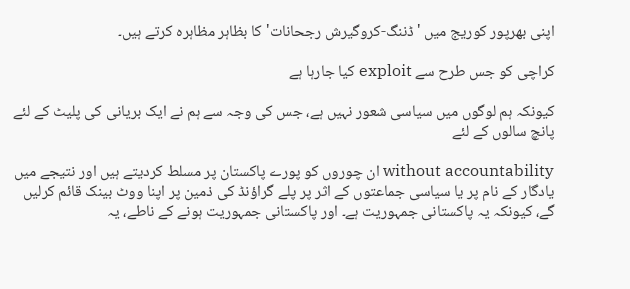اپنی بھرپور کوریج میں 'ڈننگ-کروگیرش رجحانات' کا بظاہر مظاہرہ کرتے ہیں۔

کراچی کو جس طرح سے exploit کیا جارہا ہے

کیونکہ ہم لوگوں میں سیاسی شعور نہیں ہے، جس کی وجہ سے ہم نے ایک بریانی کی پلیٹ کے لئے پانچ سالوں کے لئے

without accountability ان چوروں کو پورے پاکستان پر مسلط کردیتے ہیں اور نتیجے میں یادگار کے نام پر یا سیاسی جماعتوں کے اثر پر پلے گراؤنڈ کی ذمین پر اپنا ووٹ بینک قائم کرلیں گے، کیونکہ یہ پاکستانی جمہوریت ہے۔ اور پاکستانی جمہوریت ہونے کے ناطے، یہ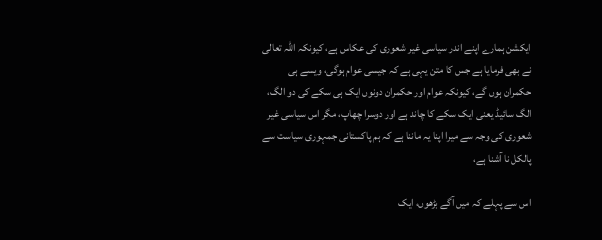ایکشن ہمارے اپنے اندر سیاسی غیر شعوری کی عکاس ہے، کیونکہ اللہ تعالی نے بھی فرمایا ہے جس کا متن یہی ہے کہ جیسی عوام ہوگی، ویسے ہی حکمران ہوں گے، کیونکہ عوام اور حکمران دونوں ایک ہی سکے کی دو الگ، الگ سائیڈ یعنی ایک سکے کا چاند ہے اور دوسرا چھاپ، مگر اس سیاسی غیر شعوری کی وجہ سے میرا اپنا یہ ماننا ہے کہ ہم پاکستانی جمہوری سیاست سے پالکل نا آشنا ہے،

اس سے پہلے کہ میں آگے بڑھوں، ایک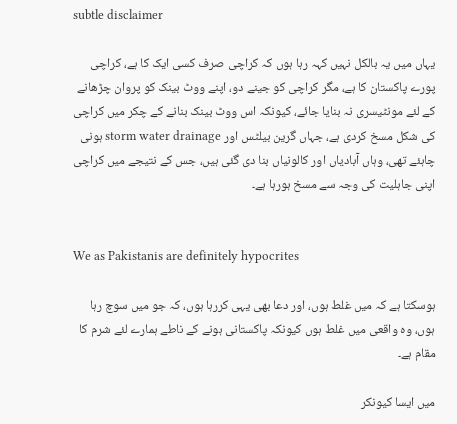subtle disclaimer

یہاں میں یہ بالکل نہیں کہہ رہا ہوں کہ کراچی صرف کسی ایک کا ہے، کراچی پورے پاکستان کا ہے، مگر کراچی کو جینے دو، اپنے ووٹ بینک کو پروان چڑھانے کے لئے مونٹیسری نہ بنایا جائے، کیونکہ اس ووٹ بینک بنانے کے چکر میں کراچی کی شکل مسخ کردی ہے، جہاں گرین بیلٹس اور storm water drainage ہونی چاہئے تھی، وہاں آبادیاں اور کالونیاں بنا دی گئی ہیں، جس کے نتیجے میں کراچی اپنی جاہلیت کی وجہ سے مسخ ہورہا ہے۔


We as Pakistanis are definitely hypocrites

ہوسکتا ہے کہ میں غلط ہوں، اور دعا بھی یہی کررہا ہوں، کہ جو میں سوچ رہا ہوں، وہ واقعی میں غلط ہوں کیونکہ پاکستانی ہونے کے ناطے ہمارے لئے شرم کا مقام ہے۔

میں ایسا کیونکر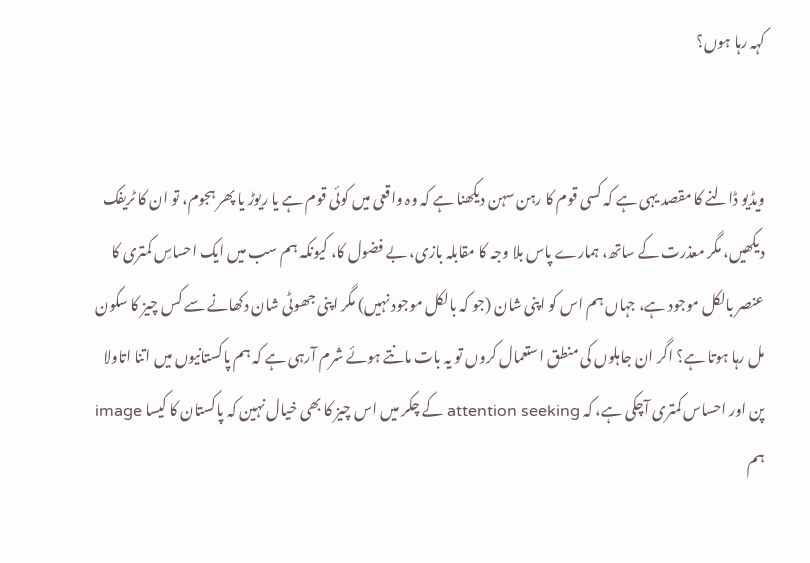کہہ رہا ہوں؟


ویڈیو ڈالنے کا مقصد یہی ہے کہ کسی قوم کا رہن سہن دیکھنا ہے کہ وہ واقعی میں کوئی قوم ہے یا ریوڑ یا پھر ہجوم، تو ان کا ٹریفک دیکھیں، مگر معذرت کے ساتھ، ہمارے پاس بلا وجہ کا مقابلہ بازی، بے فضول کا، کیونکہ ہم سب میں ایک احساسِ کمتری کا عنصر بالکل موجود ہے، جہاں ہم اس کو اپنی شان (جو کہ بالکل موجود نہیں) مگر اپنی جھوٹی شان دکھانے سے کس چیز کا سکون مل رہا ہوتا ہے؟ اگر ان جاہلوں کی منطق استعمال کروں تو یہ بات مانتے ہوئے شرم آرہی ہے کہ ہم پاکستانیوں میں اتنا اتاولا پن اور احساس کمتری آچکی ہے، کہ attention seeking کے چکر میں اس چیز کا بھی خیال نہین کہ پاکستان کا کیسا image ہم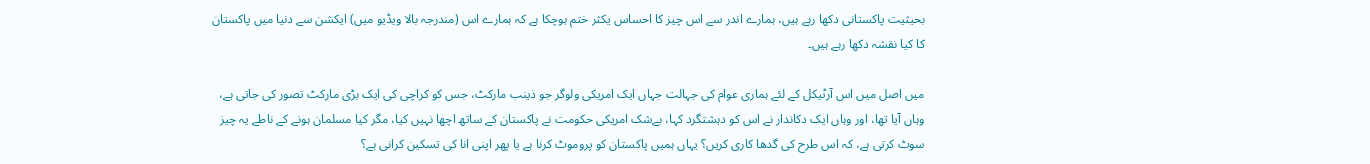بحیثیت پاکستانی دکھا رہے ہیں، ہمارے اندر سے اس چیز کا احساس یکثر ختم ہوچکا ہے کہ ہمارے اس (مندرجہ بالا ویڈیو میں) ایکشن سے دنیا میں پاکستان کا کیا نقشہ دکھا رہے ہیں۔

میں اصل میں اس آرٹیکل کے لئے ہماری عوام کی جہالت جہاں ایک امریکی ولوگر جو ذینب مارکٹ، جس کو کراچی کی ایک بڑی مارکٹ تصور کی جاتی ہے، وہاں آیا تھا، اور وہاں ایک دکاندار نے اس کو دہشتگرد کہا، بےشک امریکی حکومت نے پاکستان کے ساتھ اچھا نہیں کیا، مگر کیا مسلمان ہونے کے ناطے یہ چیز سوٹ کرتی ہے، کہ اس طرح کی گدھا کاری کریں؟ یہاں ہمیں پاکستان کو پروموٹ کرنا ہے یا پھر اپنی انا کی تسکین کرانی ہے؟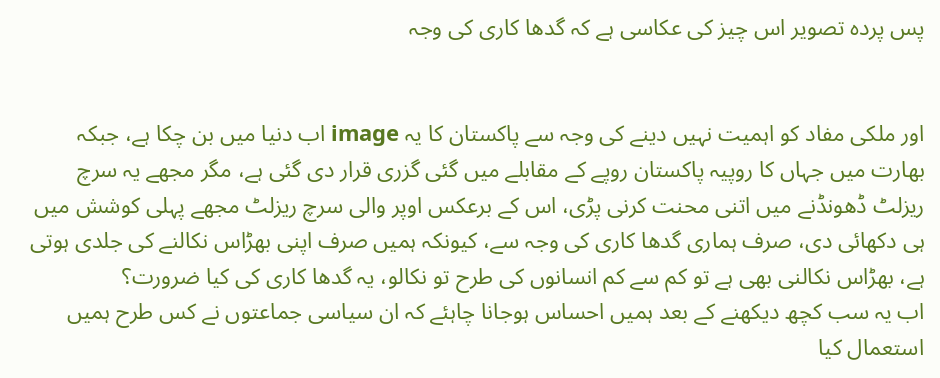پس پردہ تصویر اس چیز کی عکاسی ہے کہ گدھا کاری کی وجہ


اور ملکی مفاد کو اہمیت نہیں دینے کی وجہ سے پاکستان کا یہ image اب دنیا میں بن چکا ہے، جبکہ بھارت میں جہاں کا روپیہ پاکستان روپے کے مقابلے میں گئی گزری قرار دی گئی ہے، مگر مجھے یہ سرچ ریزلٹ ڈھونڈنے میں اتنی محنت کرنی پڑی، اس کے برعکس اوپر والی سرچ ریزلٹ مجھے پہلی کوشش میں ہی دکھائی دی، صرف ہماری گدھا کاری کی وجہ سے، کیونکہ ہمیں صرف اپنی بھڑاس نکالنے کی جلدی ہوتی ہے، بھڑاس نکالنی بھی ہے تو کم سے کم انسانوں کی طرح تو نکالو، یہ گدھا کاری کی کیا ضرورت؟
اب یہ سب کچھ دیکھنے کے بعد ہمیں احساس ہوجانا چاہئے کہ ان سیاسی جماعتوں نے کس طرح ہمیں استعمال کیا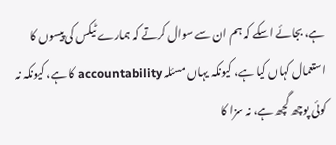ہے، بجائے اسکے کہ ہم ان سے سوال کرتے کہ ہمارے ٹیکس کی پیسوں کا استعمال کہاں کیا ہے، کیونکہ یہاں مسئلہ accountability کا ہے، کیونکہ نہ کوئی پوچھ گچھ ہے، نہ سزا کا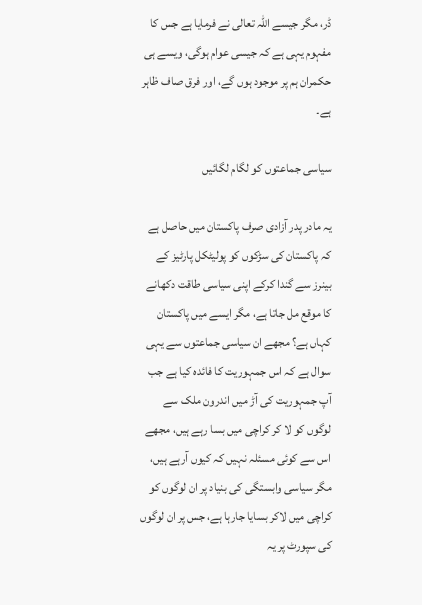ڈر، مگر جیسے اللہ تعالی نے فرمایا ہے جس کا مفہوم یہی ہے کہ جیسی عوام ہوگی، ویسے ہی حکمران ہم پر موجود ہوں گے، اور فرق صاف ظاہر ہے۔

سیاسی جماعتوں کو لگام لگائیں

یہ مادر پدر آزادی صرف پاکستان میں حاصل ہے کہ پاکستان کی سڑکوں کو پولیٹکل پارٹیز کے بینرز سے گندا کرکے اپنی سیاسی طاقت دکھانے کا موقع مل جاتا ہے، مگر ایسے میں پاکستان کہاں ہے؟ مجھے ان سیاسی جماعتوں سے یہی سوال ہے کہ اس جمہوریت کا فائدہ کیا ہے جب آپ جمہوریت کی آڑ میں اندرون ملک سے لوگوں کو لا کر کراچی میں بسا رہے ہیں، مجھے اس سے کوئی مسئلہ نہیں کہ کیوں آرہے ہیں، مگر سیاسی وابستگی کی بنیاد پر ان لوگوں کو کراچی میں لاکر بسایا جارہا ہے، جس پر ان لوگوں کی سپورٹ پر یہ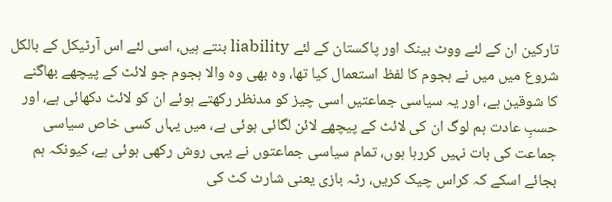تارکین ان کے لئے ووٹ بینک اور پاکستان کے لئے liability بنتے ہیں، اسی لئے اس آرٹیکل کے بالکل شروع میں میں نے ہجوم کا لفظ استعمال کیا تھا، وہ بھی وہ والا ہجوم جو لائٹ کے پیچھے بھاگنے کا شوقین ہے، اور یہ سیاسی جماعتیں اسی چیز کو مدنظر رکھتے ہوئے ان کو لائٹ دکھائی ہے، اور حسبِ عادت ہم لوگ ان کی لائٹ کے پیچھے لائن لگائی ہوئی ہے، میں یہاں کسی خاص سیاسی جماعت کی بات نہیں کررہا ہوں، تمام سیاسی جماعتوں نے یہی روش رکھی ہوئی ہے، کیونکہ ہم بجائے اسکے کہ کراس چیک کریں، رٹہ بازی یعنی شارٹ کٹ کی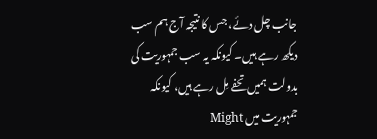جانب چل دئے، جس کا نتیجہ آج ہم سب دیکھ رہے ہیں۔ کیونکہ یہ سب جمہوریت کی بدولت ہمیں تحفے مِل رہے ہیں، کیونکہ جمہوریت میں Might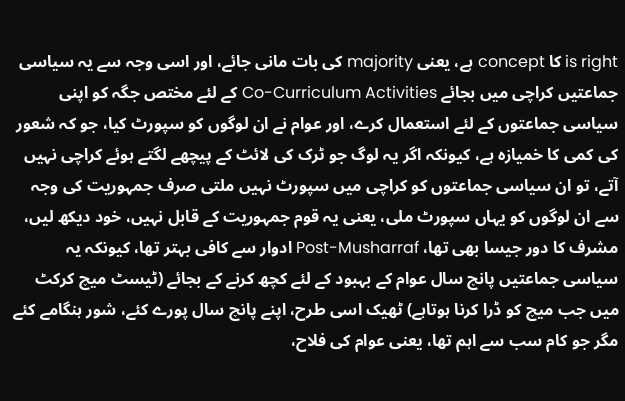is right کا concept ہے، یعنی majority کی بات مانی جائے، اور اسی وجہ سے یہ سیاسی جماعتیں کراچی میں بجائے Co-Curriculum Activities کے لئے مختص جگہ کو اپنی سیاسی جماعتوں کے لئے استعمال کرے، اور عوام نے ان لوگوں کو سپورٹ کیا، جو کہ شعور کی کمی کا خمیازہ ہے، کیونکہ اگر یہ لوگ جو ٹرک کی لائٹ کے پیچھے لگتے ہوئے کراچی نہیں آتے، تو ان سیاسی جماعتوں کو کراچی میں سپورٹ نہیں ملتی صرف جمہوریت کی وجہ سے ان لوگوں کو یہاں سپورٹ ملی، یعنی یہ قوم جمہوریت کے قابل نہیں، خود دیکھ لیں، مشرف کا دور جیسا بھی تھا، Post-Musharraf ادوار سے کافی بہتر تھا، کیونکہ یہ سیاسی جماعتیں پانچ سال عوام کے بہبود کے لئے کچھ کرنے کے بجائے (ٹیسٹ میچ کرکٹ میں جب میچ کو ڈرا کرنا ہوتاہے) ٹھیک اسی طرح، اپنے پانچ سال پورے کئے، شور ہنگامے کئے مگر جو کام سب سے اہم تھا، یعنی عوام کی فلاح،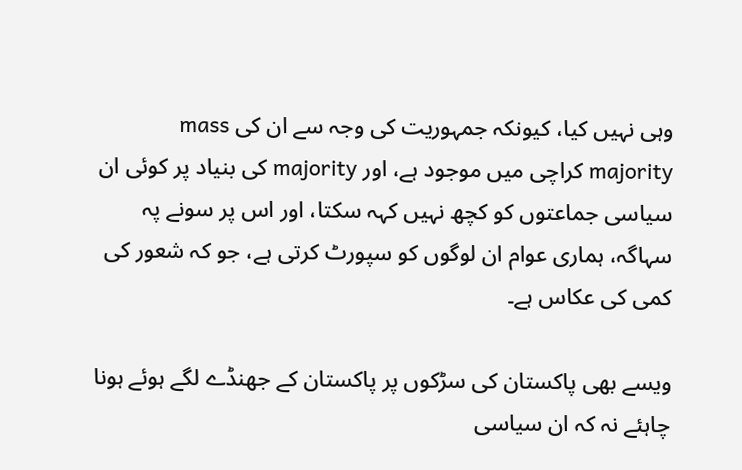وہی نہیں کیا، کیونکہ جمہوریت کی وجہ سے ان کی mass majority کراچی میں موجود ہے، اور majority کی بنیاد پر کوئی ان سیاسی جماعتوں کو کچھ نہیں کہہ سکتا، اور اس پر سونے پہ سہاگہ، ہماری عوام ان لوگوں کو سپورٹ کرتی ہے، جو کہ شعور کی کمی کی عکاس ہے۔

ویسے بھی پاکستان کی سڑکوں پر پاکستان کے جھنڈے لگے ہوئے ہونا چاہئے نہ کہ ان سیاسی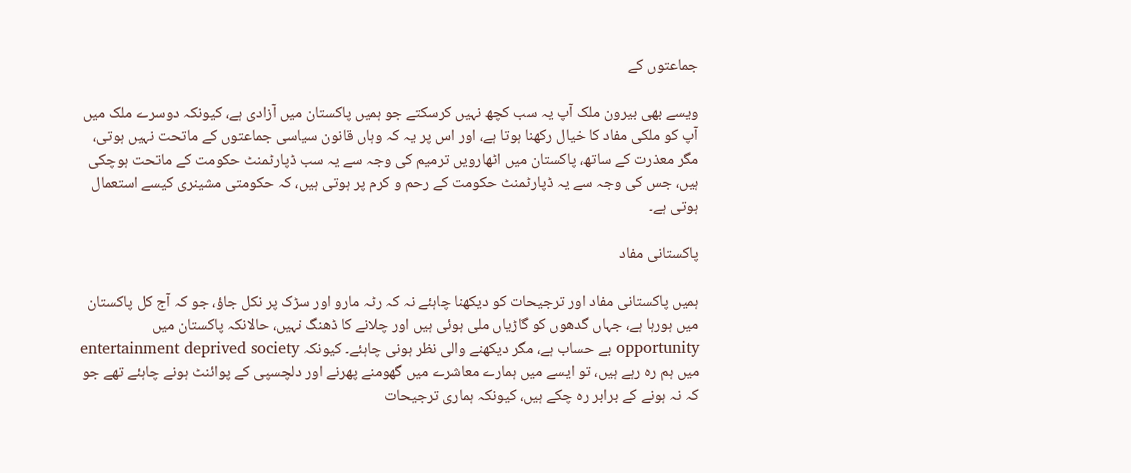جماعتوں کے

ویسے بھی بیرون ملک آپ یہ سب کچھ نہیں کرسکتے جو ہمیں پاکستان میں آزادی ہے، کیونکہ دوسرے ملک میں آپ کو ملکی مفاد کا خیال رکھنا ہوتا ہے، اور اس پر یہ کہ وہاں قانون سیاسی جماعتوں کے ماتحت نہیں ہوتی، مگر معذرت کے ساتھ، پاکستان میں اٹھارویں ترمیم کی وجہ سے یہ سب ڈپارٹمنٹ حکومت کے ماتحت ہوچکی ہیں، جس کی وجہ سے یہ ڈپارٹمنٹ حکومت کے رحم و کرم پر ہوتی ہیں، کہ حکومتی مشینری کیسے استعمال ہوتی ہے۔

پاکستانی مفاد

ہمیں پاکستانی مفاد اور ترجیحات کو دیکھنا چاہئے نہ کہ رٹہ مارو اور سڑک پر نکل جاؤ، جو کہ آج کل پاکستان میں ہورہا ہے، جہاں گدھوں کو گاڑیاں ملی ہوئی ہیں اور چلانے کا ڈھنگ نہیں، حالانکہ پاکستان میں opportunity بے حساب ہے، مگر دیکھنے والی نظر ہونی چاہئے۔ کیونکہ entertainment deprived society میں ہم رہ رہے ہیں، تو ایسے میں ہمارے معاشرے میں گھومنے پھرنے اور دلچسپی کے پوائنٹ ہونے چاہئے تھے جو کہ نہ ہونے کے برابر رہ چکے ہیں، کیونکہ ہماری ترجیحات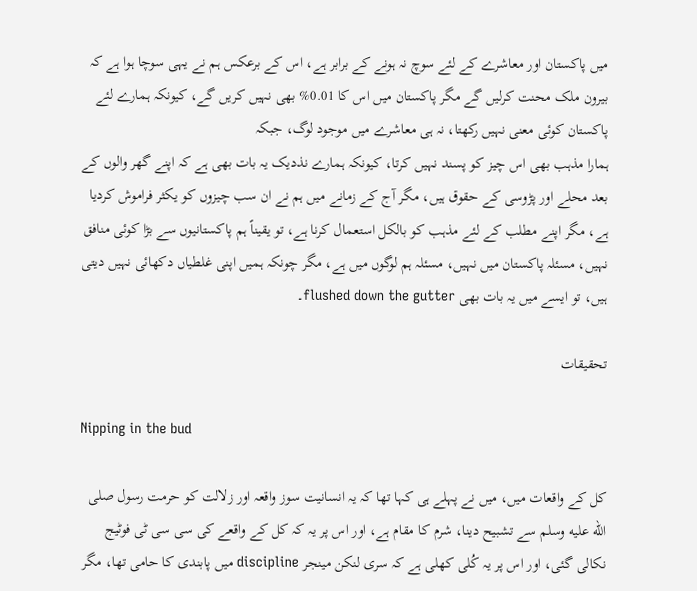میں پاکستان اور معاشرے کے لئے سوچ نہ ہونے کے برابر ہے، اس کے برعکس ہم نے یہی سوچا ہوا ہے کہ بیرون ملک محنت کرلیں گے مگر پاکستان میں اس کا 0.01% بھی نہیں کریں گے، کیونکہ ہمارے لئے پاکستان کوئی معنی نہیں رکھتا، نہ ہی معاشرے میں موجود لوگ، جبکہ
ہمارا مذہب بھی اس چیز کو پسند نہیں کرتا، کیونکہ ہمارے نذدیک یہ بات بھی ہے کہ اپنے گھر والوں کے بعد محلے اور پڑوسی کے حقوق ہیں، مگر آج کے زمانے میں ہم نے ان سب چیزوں کو یکثر فراموش کردیا ہے، مگر اپنے مطلب کے لئے مذہب کو بالکل استعمال کرنا ہے، تو یقیناً ہم پاکستانیوں سے بڑا کوئی منافق نہیں، مسئلہ پاکستان میں نہیں، مسئلہ ہم لوگوں میں ہے، مگر چونکہ ہمیں اپنی غلطیاں دکھائی نہیں دیتی ہیں، تو ایسے میں یہ بات بھی flushed down the gutter۔

تحقیقات

Nipping in the bud

کل کے واقعات میں، میں نے پہلے ہی کہا تھا کہ یہ انسانیت سوز واقعہ اور زلالت کو حرمت رسول صلى الله عليه وسلم سے تشبیح دینا، شرم کا مقام ہے، اور اس پر یہ کہ کل کے واقعے کی سی سی ٹی فوٹیج نکالی گئی، اور اس پر یہ کُلی کھلی ہے کہ سری لنکن مینجر discipline میں پابندی کا حامی تھا، مگر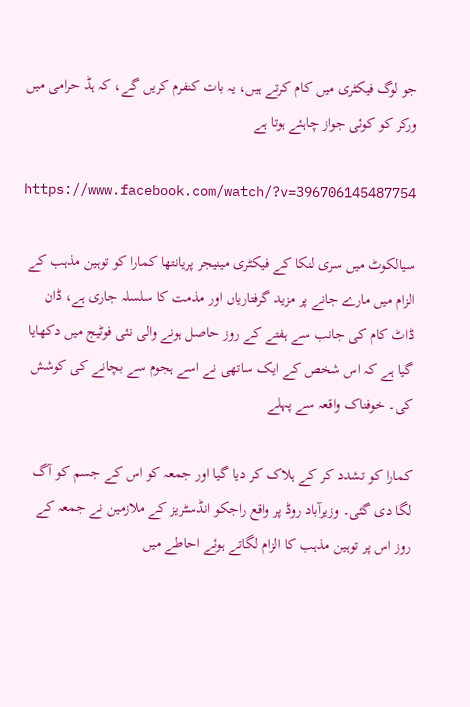جو لوگ فیکٹری میں کام کرتے ہیں، یہ بات کنفرم کریں گے، کہ ہڈ حرامی میں ورکر کو کوئی جواز چاہئے ہوتا ہے

https://www.facebook.com/watch/?v=396706145487754

سیالکوٹ میں سری لنکا کے فیکٹری مینیجر پریانتھا کمارا کو توہین مذہب کے الزام میں مارے جانے پر مزید گرفتاریاں اور مذمت کا سلسلہ جاری ہے، ڈان ڈاٹ کام کی جانب سے ہفتے کے روز حاصل ہونے والی نئی فوٹیج میں دکھایا گیا ہے کہ اس شخص کے ایک ساتھی نے اسے ہجوم سے بچانے کی کوشش کی۔ خوفناک واقعہ سے پہلے

کمارا کو تشدد کر کے ہلاک کر دیا گیا اور جمعہ کو اس کے جسم کو آگ لگا دی گئی۔ وزیرآباد روڈ پر واقع راجکو انڈسٹریز کے ملازمین نے جمعہ کے روز اس پر توہین مذہب کا الزام لگاتے ہوئے احاطے میں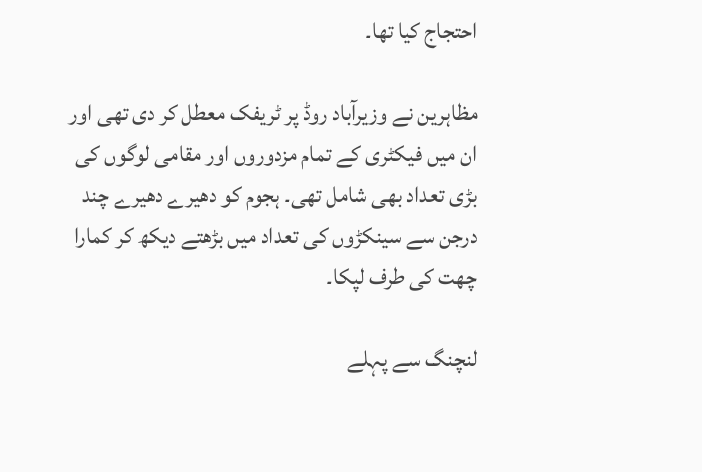احتجاج کیا تھا۔

مظاہرین نے وزیرآباد روڈ پر ٹریفک معطل کر دی تھی اور ان میں فیکٹری کے تمام مزدوروں اور مقامی لوگوں کی بڑی تعداد بھی شامل تھی۔ ہجوم کو دھیرے دھیرے چند درجن سے سینکڑوں کی تعداد میں بڑھتے دیکھ کر کمارا چھت کی طرف لپکا۔

لنچنگ سے پہلے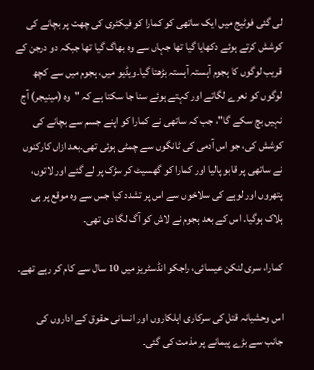لی گئی فوٹیج میں ایک ساتھی کو کمارا کو فیکٹری کی چھت پر بچانے کی کوشش کرتے ہوئے دکھایا گیا تھا جہاں سے وہ بھاگ گیا تھا جبکہ دو درجن کے قریب لوگوں کا ہجوم آہستہ آہستہ بڑھتا گیا۔ویڈیو میں، ہجوم میں سے کچھ لوگوں کو نعرے لگاتے اور کہتے ہوئے سنا جا سکتا ہے کہ "وہ (مینیجر) آج نہیں بچ سکے گا"، جب کہ ساتھی نے کمارا کو اپنے جسم سے بچانے کی کوشش کی، جو اس آدمی کی ٹانگوں سے چمٹی ہوئی تھی۔بعد ازاں کارکنوں نے ساتھی پر قابو پالیا اور کمارا کو گھسیٹ کر سڑک پر لے گئے اور لاتوں، پتھروں اور لوہے کی سلاخوں سے اس پر تشدد کیا جس سے وہ موقع پر ہی ہلاک ہوگیا۔ اس کے بعد ہجوم نے لاش کو آگ لگا دی تھی۔

کمارا، سری لنکن عیسائی، راجکو انڈسٹریز میں 10 سال سے کام کر رہے تھے۔

اس وحشیانہ قتل کی سرکاری اہلکاروں اور انسانی حقوق کے اداروں کی جانب سے بڑے پیمانے پر مذمت کی گئی۔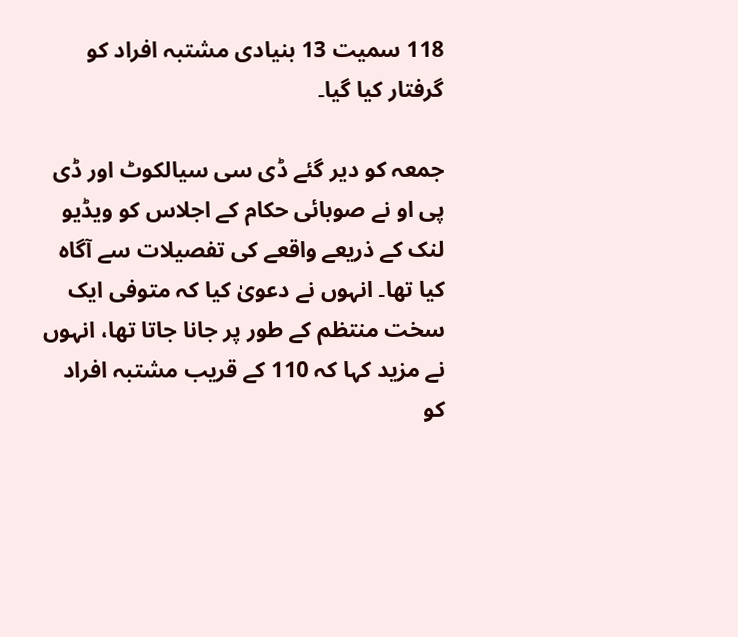118 سمیت 13 بنیادی مشتبہ افراد کو گرفتار کیا گیا۔

جمعہ کو دیر گئے ڈی سی سیالکوٹ اور ڈی پی او نے صوبائی حکام کے اجلاس کو ویڈیو لنک کے ذریعے واقعے کی تفصیلات سے آگاہ کیا تھا۔ انہوں نے دعویٰ کیا کہ متوفی ایک سخت منتظم کے طور پر جانا جاتا تھا، انہوں نے مزید کہا کہ 110 کے قریب مشتبہ افراد کو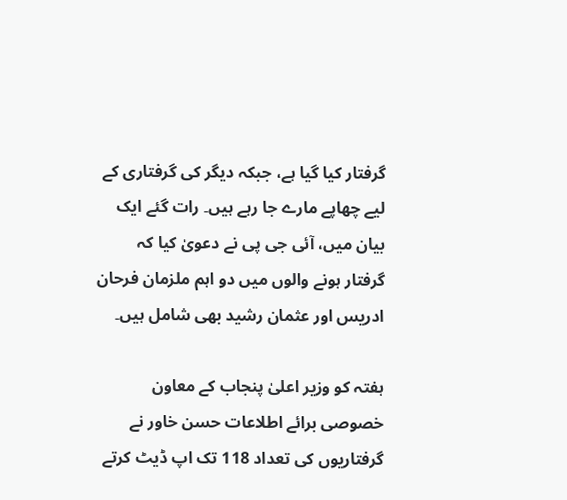گرفتار کیا گیا ہے، جبکہ دیگر کی گرفتاری کے لیے چھاپے مارے جا رہے ہیں۔ رات گئے ایک بیان میں، آئی جی پی نے دعویٰ کیا کہ گرفتار ہونے والوں میں دو اہم ملزمان فرحان ادریس اور عثمان رشید بھی شامل ہیں۔

ہفتہ کو وزیر اعلیٰ پنجاب کے معاون خصوصی برائے اطلاعات حسن خاور نے گرفتاریوں کی تعداد 118 تک اپ ڈیٹ کرتے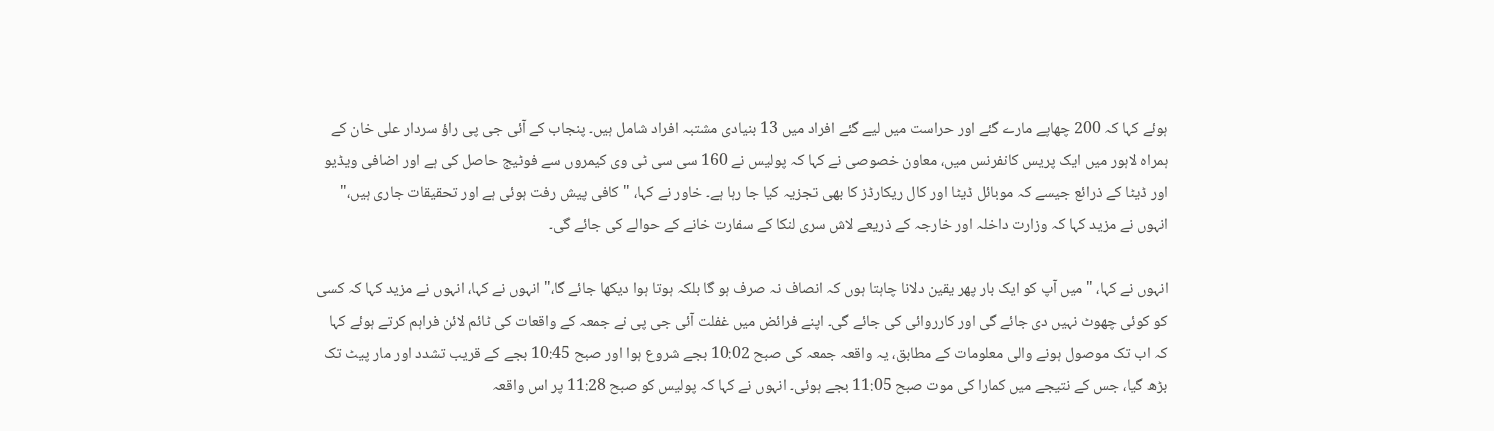ہوئے کہا کہ 200 چھاپے مارے گئے اور حراست میں لیے گئے افراد میں 13 بنیادی مشتبہ افراد شامل ہیں۔ پنجاب کے آئی جی پی راؤ سردار علی خان کے ہمراہ لاہور میں ایک پریس کانفرنس میں، معاون خصوصی نے کہا کہ پولیس نے 160 سی سی ٹی وی کیمروں سے فوٹیج حاصل کی ہے اور اضافی ویڈیو اور ڈیٹا کے ذرائع جیسے کہ موبائل ڈیٹا اور کال ریکارڈز کا بھی تجزیہ کیا جا رہا ہے۔ خاور نے کہا، "کافی پیش رفت ہوئی ہے اور تحقیقات جاری ہیں،" انہوں نے مزید کہا کہ وزارت داخلہ اور خارجہ کے ذریعے لاش سری لنکا کے سفارت خانے کے حوالے کی جائے گی۔

انہوں نے کہا، "میں آپ کو ایک بار پھر یقین دلانا چاہتا ہوں کہ انصاف نہ صرف ہو گا بلکہ ہوتا ہوا دیکھا جائے گا،" انہوں نے کہا، انہوں نے مزید کہا کہ کسی کو کوئی چھوٹ نہیں دی جائے گی اور کارروائی کی جائے گی۔ اپنے فرائض میں غفلت آئی جی پی نے جمعہ کے واقعات کی ٹائم لائن فراہم کرتے ہوئے کہا کہ اب تک موصول ہونے والی معلومات کے مطابق، یہ واقعہ جمعہ کی صبح 10:02 بجے شروع ہوا اور صبح 10:45 بجے کے قریب تشدد اور مار پیٹ تک بڑھ گیا، جس کے نتیجے میں کمارا کی موت صبح 11:05 بجے ہوئی۔ انہوں نے کہا کہ پولیس کو صبح 11:28 پر اس واقعہ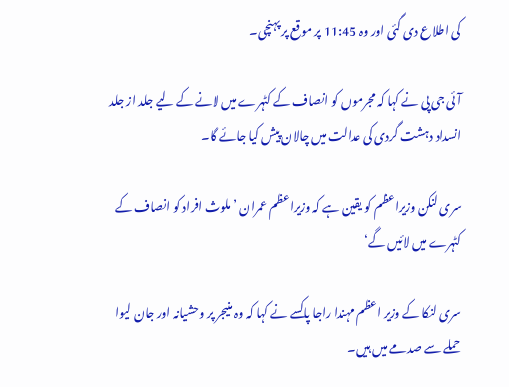کی اطلاع دی گئی اور وہ 11:45 پر موقع پر پہنچی۔

آئی جی پی نے کہا کہ مجرموں کو انصاف کے کٹہرے میں لانے کے لیے جلد از جلد انسداد دہشت گردی کی عدالت میں چالان پیش کیا جائے گا۔

سری لنکن وزیراعظم کو یقین ہے کہ وزیراعظم عمران ’ملوث افراد کو انصاف کے کٹہرے میں لائیں گے‘

سری لنکا کے وزیر اعظم مہندا راجا پاکسے نے کہا کہ وہ منیجر پر وحشیانہ اور جان لیوا حملے سے صدمے میں ہیں۔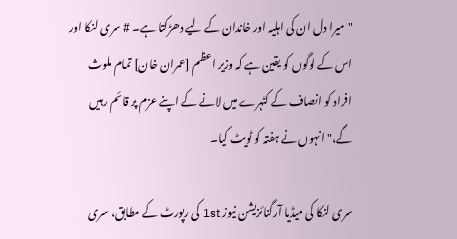"میرا دل ان کی اہلیہ اور خاندان کے لیے دھڑکتا ہے۔ # سری لنکا اور اس کے لوگوں کو یقین ہے کہ وزیر اعظم [عمران خان] تمام ملوث افراد کو انصاف کے کٹہرے میں لانے کے اپنے عزم پر قائم رہیں گے،" انہوں نے ہفتہ کو ٹویٹ کیا۔

سری لنکا کی میڈیا آرگنائزیشن نیوز 1st کی رپورٹ کے مطابق، سری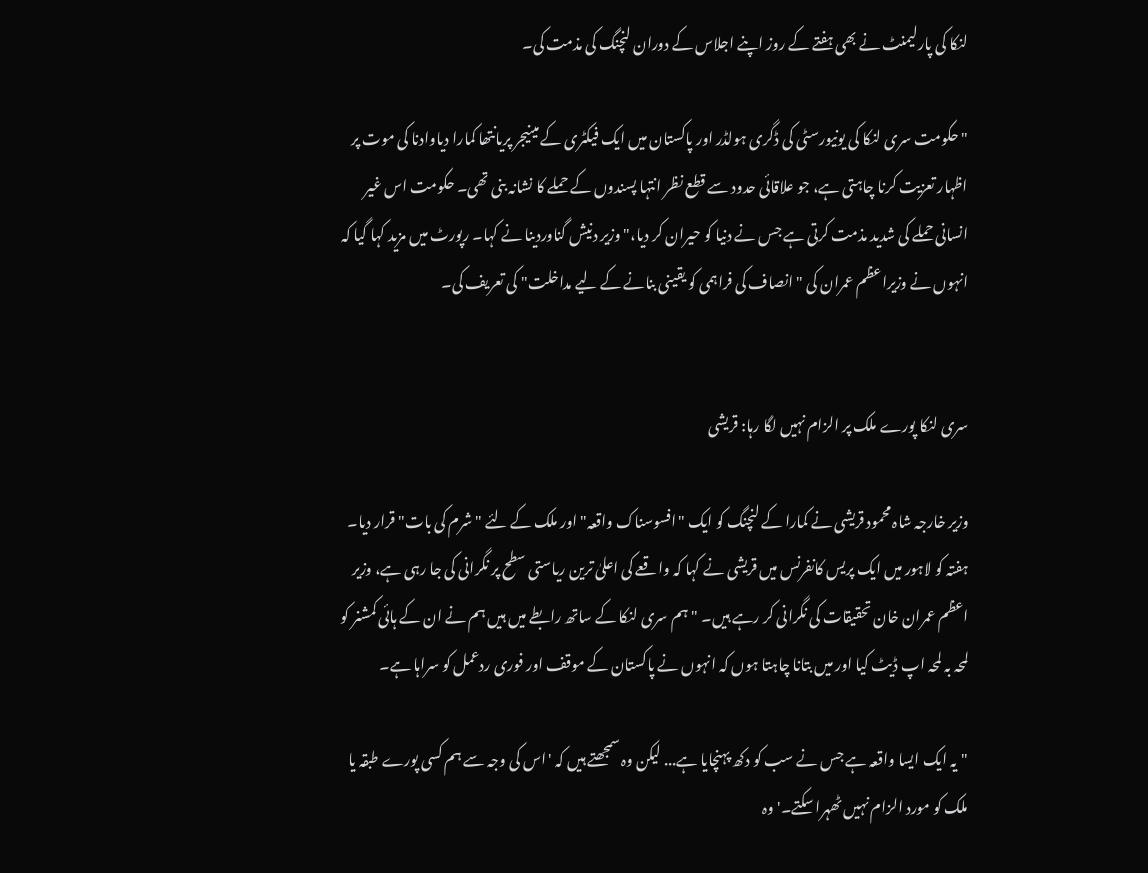لنکا کی پارلیمنٹ نے بھی ہفتے کے روز اپنے اجلاس کے دوران لنچنگ کی مذمت کی۔

"حکومت سری لنکا کی یونیورسٹی کی ڈگری ہولڈر اور پاکستان میں ایک فیکٹری کے مینیجر پریانتھا کمارا دیاوادنا کی موت پر اظہار تعزیت کرنا چاہتی ہے، جو علاقائی حدود سے قطع نظر انتہا پسندوں کے حملے کا نشانہ بنی تھی۔ حکومت اس غیر انسانی حملے کی شدید مذمت کرتی ہے جس نے دنیا کو حیران کر دیا،" وزیر دنیش گناوردینا نے کہا۔ رپورٹ میں مزید کہا گیا کہ انہوں نے وزیراعظم عمران کی "انصاف کی فراہمی کو یقینی بنانے کے لیے مداخلت" کی تعریف کی۔


سری لنکا پورے ملک پر الزام نہیں لگا رہا: قریشی

وزیر خارجہ شاہ محمود قریشی نے کمارا کے لنچنگ کو ایک "افسوسناک واقعہ" اور ملک کے لئے "شرم کی بات" قرار دیا۔ ہفتہ کو لاہور میں ایک پریس کانفرنس میں قریشی نے کہا کہ واقعے کی اعلیٰ ترین ریاستی سطح پر نگرانی کی جا رہی ہے، وزیر اعظم عمران خان تحقیقات کی نگرانی کر رہے ہیں۔ "ہم سری لنکا کے ساتھ رابطے میں ہیں ہم نے ان کے ہائی کمشنر کو لمحہ بہ لمحہ اپ ڈیٹ کیا اور میں بتانا چاہتا ہوں کہ انہوں نے پاکستان کے موقف اور فوری ردعمل کو سراہا ہے۔

"یہ ایک ایسا واقعہ ہے جس نے سب کو دکھ پہنچایا ہے... لیکن وہ سمجھتے ہیں کہ 'اس کی وجہ سے ہم کسی پورے طبقہ یا ملک کو مورد الزام نہیں ٹھہرا سکتے۔' وہ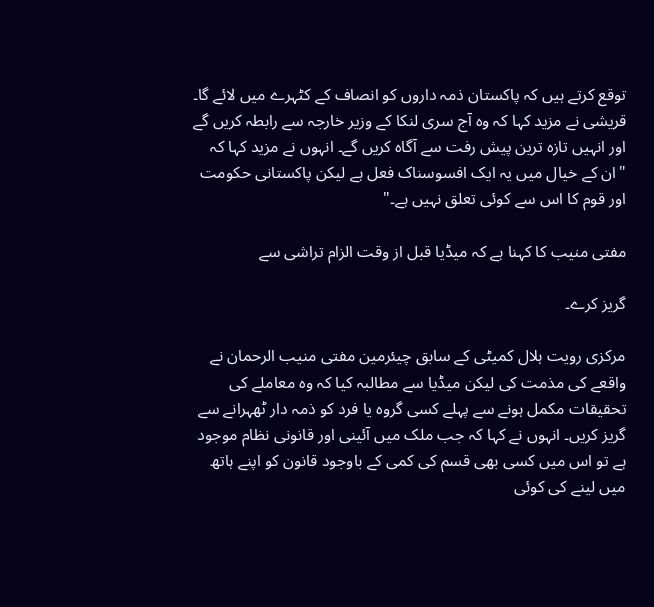توقع کرتے ہیں کہ پاکستان ذمہ داروں کو انصاف کے کٹہرے میں لائے گا۔ قریشی نے مزید کہا کہ وہ آج سری لنکا کے وزیر خارجہ سے رابطہ کریں گے اور انہیں تازہ ترین پیش رفت سے آگاہ کریں گے۔ انہوں نے مزید کہا کہ "ان کے خیال میں یہ ایک افسوسناک فعل ہے لیکن پاکستانی حکومت اور قوم کا اس سے کوئی تعلق نہیں ہے۔"

مفتی منیب کا کہنا ہے کہ میڈیا قبل از وقت الزام تراشی سے

گریز کرے۔

مرکزی رویت ہلال کمیٹی کے سابق چیئرمین مفتی منیب الرحمان نے واقعے کی مذمت کی لیکن میڈیا سے مطالبہ کیا کہ وہ معاملے کی تحقیقات مکمل ہونے سے پہلے کسی گروہ یا فرد کو ذمہ دار ٹھہرانے سے گریز کریں۔ انہوں نے کہا کہ جب ملک میں آئینی اور قانونی نظام موجود ہے تو اس میں کسی بھی قسم کی کمی کے باوجود قانون کو اپنے ہاتھ میں لینے کی کوئی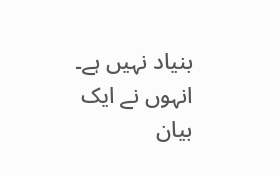بنیاد نہیں ہے۔ انہوں نے ایک بیان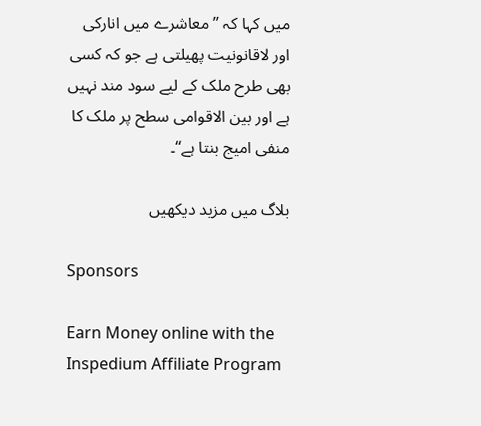میں کہا کہ ’’معاشرے میں انارکی اور لاقانونیت پھیلتی ہے جو کہ کسی بھی طرح ملک کے لیے سود مند نہیں ہے اور بین الاقوامی سطح پر ملک کا منفی امیج بنتا ہے‘‘۔

بلاگ میں مزید دیکھیں

Sponsors

Earn Money online with the Inspedium Affiliate Program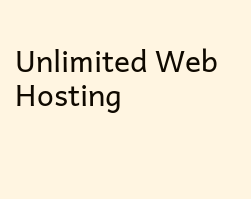Unlimited Web Hosting